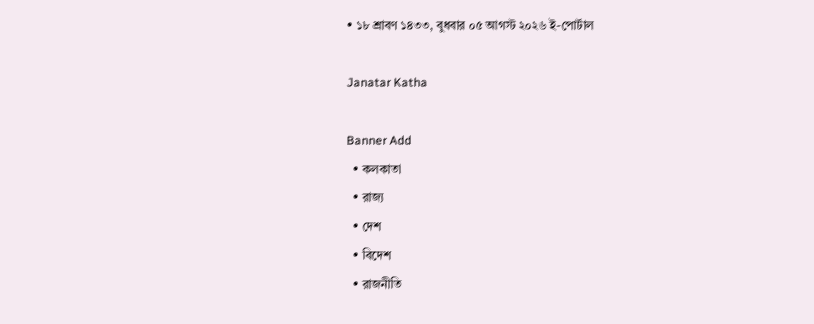• ১৮ শ্রাবণ ১৪৩৩, বুধবার ০৫ আগস্ট ২০২৬ ই-পোর্টাল

Janatar Katha

Banner Add
  • কলকাতা
  • রাজ্য
  • দেশ
  • বিদেশ
  • রাজনীতি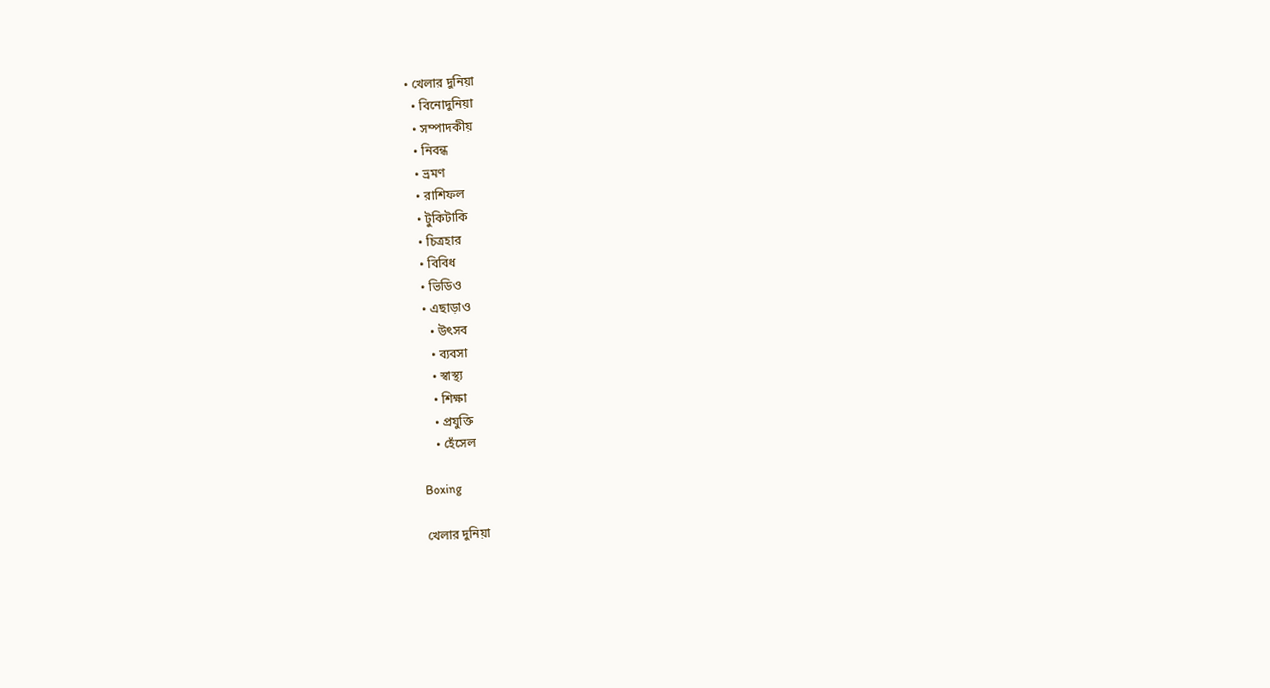• খেলার দুনিয়া
  • বিনোদুনিয়া
  • সম্পাদকীয়
  • নিবন্ধ
  • ভ্রমণ
  • রাশিফল
  • টুকিটাকি
  • চিত্রহার
  • বিবিধ
  • ভিডিও
  • এছাড়াও
    • উৎসব
    • ব্যবসা
    • স্বাস্থ্য
    • শিক্ষা
    • প্রযুক্তি
    • হেঁসেল

Boxing

খেলার দুনিয়া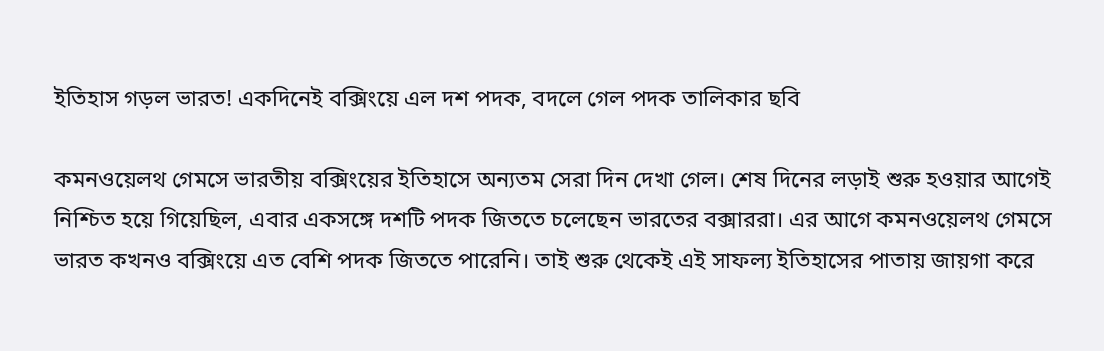ইতিহাস গড়ল ভারত! একদিনেই বক্সিংয়ে এল দশ পদক, বদলে গেল পদক তালিকার ছবি

কমনওয়েলথ গেমসে ভারতীয় বক্সিংয়ের ইতিহাসে অন্যতম সেরা দিন দেখা গেল। শেষ দিনের লড়াই শুরু হওয়ার আগেই নিশ্চিত হয়ে গিয়েছিল, এবার একসঙ্গে দশটি পদক জিততে চলেছেন ভারতের বক্সাররা। এর আগে কমনওয়েলথ গেমসে ভারত কখনও বক্সিংয়ে এত বেশি পদক জিততে পারেনি। তাই শুরু থেকেই এই সাফল্য ইতিহাসের পাতায় জায়গা করে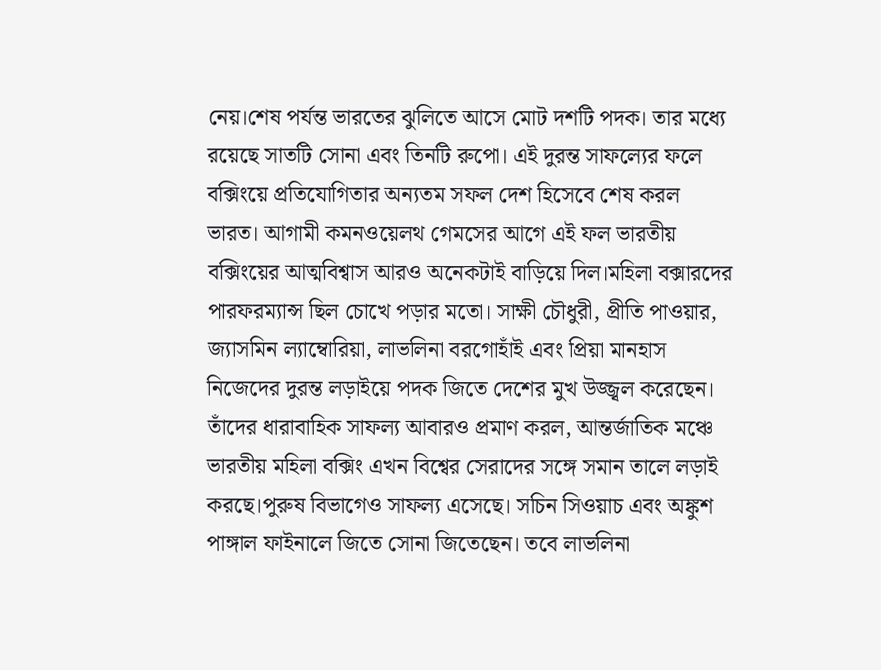নেয়।শেষ পর্যন্ত ভারতের ঝুলিতে আসে মোট দশটি পদক। তার মধ্যে রয়েছে সাতটি সোনা এবং তিনটি রুপো। এই দুরন্ত সাফল্যের ফলে বক্সিংয়ে প্রতিযোগিতার অন্যতম সফল দেশ হিসেবে শেষ করল ভারত। আগামী কমনওয়েলথ গেমসের আগে এই ফল ভারতীয় বক্সিংয়ের আত্মবিশ্বাস আরও অনেকটাই বাড়িয়ে দিল।মহিলা বক্সারদের পারফরম্যান্স ছিল চোখে পড়ার মতো। সাক্ষী চৌধুরী, প্রীতি পাওয়ার, জ্যাসমিন ল্যাম্বোরিয়া, লাভলিনা বরগোহাঁই এবং প্রিয়া মানহাস নিজেদের দুরন্ত লড়াইয়ে পদক জিতে দেশের মুখ উজ্জ্বল করেছেন। তাঁদের ধারাবাহিক সাফল্য আবারও প্রমাণ করল, আন্তর্জাতিক মঞ্চে ভারতীয় মহিলা বক্সিং এখন বিশ্বের সেরাদের সঙ্গে সমান তালে লড়াই করছে।পুরুষ বিভাগেও সাফল্য এসেছে। সচিন সিওয়াচ এবং অঙ্কুশ পাঙ্গাল ফাইনালে জিতে সোনা জিতেছেন। তবে লাভলিনা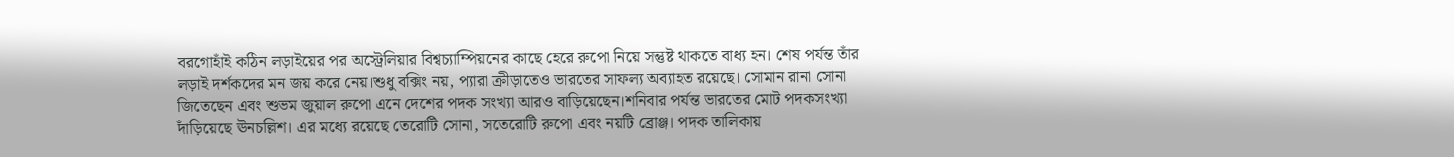বরগোহাঁই কঠিন লড়াইয়ের পর অস্ট্রেলিয়ার বিশ্বচ্যাম্পিয়নের কাছে হেরে রুপো নিয়ে সন্তুষ্ট থাকতে বাধ্য হন। শেষ পর্যন্ত তাঁর লড়াই দর্শকদের মন জয় করে নেয়।শুধু বক্সিং নয়, প্যারা ক্রীড়াতেও ভারতের সাফল্য অব্যাহত রয়েছে। সোমান রানা সোনা জিতেছেন এবং শুভম জুয়াল রুপো এনে দেশের পদক সংখ্যা আরও বাড়িয়েছেন।শনিবার পর্যন্ত ভারতের মোট পদকসংখ্যা দাঁড়িয়েছে ঊনচল্লিশ। এর মধ্যে রয়েছে তেরোটি সোনা, সতেরোটি রুপো এবং নয়টি ব্রোঞ্জ। পদক তালিকায়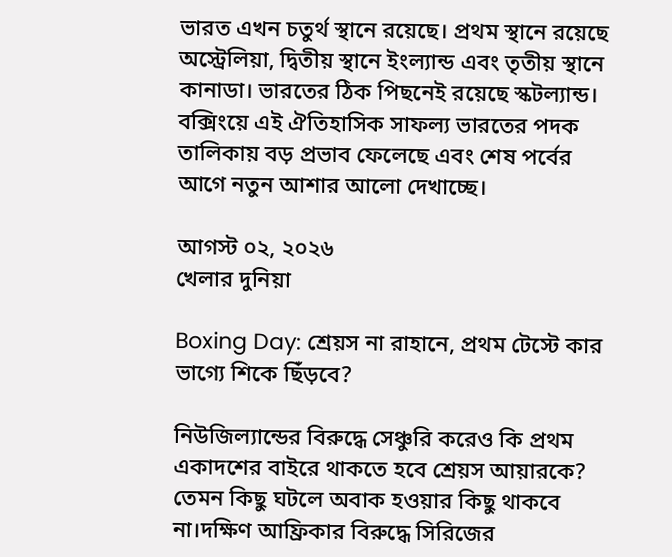ভারত এখন চতুর্থ স্থানে রয়েছে। প্রথম স্থানে রয়েছে অস্ট্রেলিয়া, দ্বিতীয় স্থানে ইংল্যান্ড এবং তৃতীয় স্থানে কানাডা। ভারতের ঠিক পিছনেই রয়েছে স্কটল্যান্ড। বক্সিংয়ে এই ঐতিহাসিক সাফল্য ভারতের পদক তালিকায় বড় প্রভাব ফেলেছে এবং শেষ পর্বের আগে নতুন আশার আলো দেখাচ্ছে।

আগস্ট ০২, ২০২৬
খেলার দুনিয়া

Boxing Day: শ্রেয়স না রাহানে, প্রথম টেস্টে কার ভাগ্যে শিকে ছিঁড়বে?

নিউজিল্যান্ডের বিরুদ্ধে সেঞ্চুরি করেও কি প্রথম একাদশের বাইরে থাকতে হবে শ্রেয়স আয়ারকে? তেমন কিছু ঘটলে অবাক হওয়ার কিছু থাকবে না।দক্ষিণ আফ্রিকার বিরুদ্ধে সিরিজের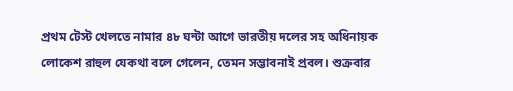প্রথম টেস্ট খেলতে নামার ৪৮ ঘন্টা আগে ভারতীয় দলের সহ অধিনায়ক লোকেশ রাহুল যেকথা বলে গেলেন, তেমন সম্ভাবনাই প্রবল। শুক্রবার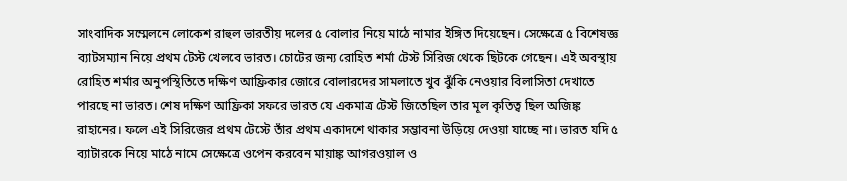সাংবাদিক সম্মেলনে লোকেশ রাহুল ভারতীয় দলের ৫ বোলার নিয়ে মাঠে নামার ইঙ্গিত দিয়েছেন। সেক্ষেত্রে ৫ বিশেষজ্ঞ ব্যাটসম্যান নিয়ে প্রথম টেস্ট খেলবে ভারত। চোটের জন্য রোহিত শর্মা টেস্ট সিরিজ থেকে ছিটকে গেছেন। এই অবস্থায় রোহিত শর্মার অনুপস্থিতিতে দক্ষিণ আফ্রিকার জোরে বোলারদের সামলাতে খুব ঝুঁকি নেওয়ার বিলাসিতা দেখাতে পারছে না ভারত। শেষ দক্ষিণ আফ্রিকা সফরে ভারত যে একমাত্র টেস্ট জিতেছিল তার মূল কৃতিত্ব ছিল অজিঙ্ক রাহানের। ফলে এই সিরিজের প্রথম টেস্টে তাঁর প্রথম একাদশে থাকার সম্ভাবনা উড়িয়ে দেওয়া যাচ্ছে না। ভারত যদি ৫ ব্যাটারকে নিয়ে মাঠে নামে সেক্ষেত্রে ওপেন করবেন মায়াঙ্ক আগরওয়াল ও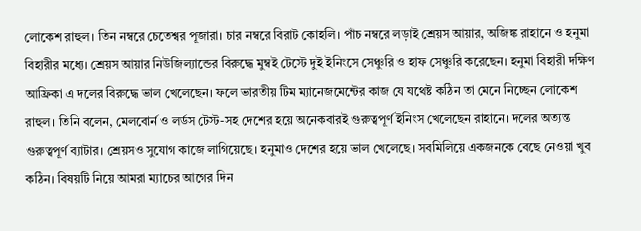লোকেশ রাহুল। তিন নম্বরে চেতেশ্বর পূজারা। চার নম্বরে বিরাট কোহলি। পাঁচ নম্বরে লড়াই শ্রেয়স আয়ার, অজিঙ্ক রাহানে ও হনুমা বিহারীর মধ্যে। শ্রেয়স আয়ার নিউজিল্যান্ডের বিরুদ্ধে মুম্বই টেস্টে দুই ইনিংসে সেঞ্চুরি ও হাফ সেঞ্চুরি করেছেন। হনুমা বিহারী দক্ষিণ আফ্রিকা এ দলের বিরুদ্ধে ভাল খেলেছেন। ফলে ভারতীয় টিম ম্যানেজমেন্টের কাজ যে যথেষ্ট কঠিন তা মেনে নিচ্ছেন লোকেশ রাহুল। তিনি বলেন, মেলবোর্ন ও লর্ডস টেস্ট-সহ দেশের হয়ে অনেকবারই গুরুত্বপূর্ণ ইনিংস খেলেছেন রাহানে। দলের অত্যন্ত গুরুত্বপূর্ণ ব্যাটার। শ্রেয়সও সুযোগ কাজে লাগিয়েছে। হনুমাও দেশের হয়ে ভাল খেলেছে। সবমিলিয়ে একজনকে বেছে নেওয়া খুব কঠিন। বিষয়টি নিয়ে আমরা ম্যাচের আগের দিন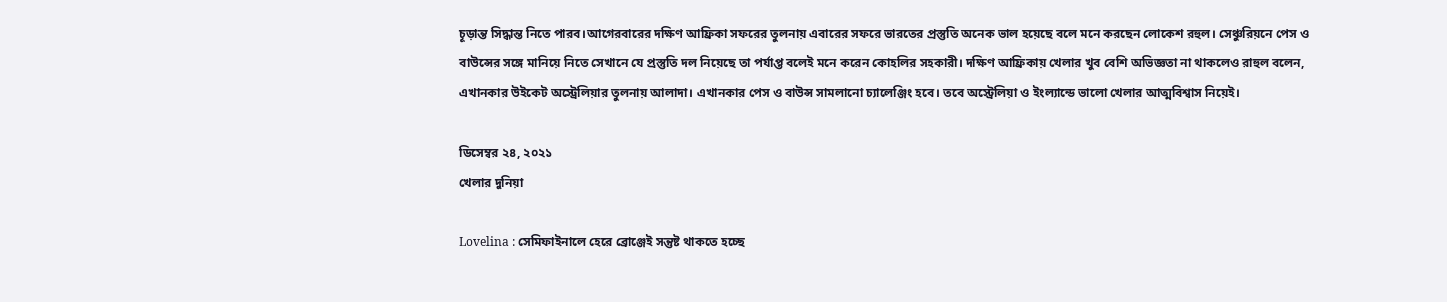চূড়ান্ত সিদ্ধান্ত নিতে পারব।আগেরবারের দক্ষিণ আফ্রিকা সফরের তুলনায় এবারের সফরে ভারতের প্রস্তুতি অনেক ভাল হয়েছে বলে মনে করছেন লোকেশ রহুল। সেঞ্চুরিয়নে পেস ও বাউন্সের সঙ্গে মানিয়ে নিতে সেখানে যে প্রস্তুতি দল নিয়েছে তা পর্যাপ্ত বলেই মনে করেন কোহলির সহকারী। দক্ষিণ আফ্রিকায় খেলার খুব বেশি অভিজ্ঞতা না থাকলেও রাহুল বলেন, এখানকার উইকেট অস্ট্রেলিয়ার তুলনায় আলাদা। এখানকার পেস ও বাউন্স সামলানো চ্যালেঞ্জিং হবে। তবে অস্ট্রেলিয়া ও ইংল্যান্ডে ভালো খেলার আত্মবিশ্বাস নিয়েই।

ডিসেম্বর ২৪, ২০২১
খেলার দুনিয়া

Lovelina : সেমিফাইনালে হেরে ব্রোঞ্জেই সন্তুষ্ট থাকতে হচ্ছে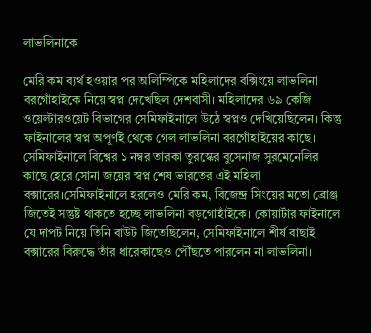লাভলিনাকে

মেরি কম ব্যর্থ হওয়ার পর অলিম্পিকে মহিলাদের বক্সিংয়ে লাভলিনা বরগোঁহাইকে নিয়ে স্বপ্ন দেখেছিল দেশবাসী। মহিলাদের ৬৯ কেজি ওয়েল্টারওয়েট বিভাগের সেমিফাইনালে উঠে স্বপ্নও দেখিয়েছিলেন। কিন্তু ফাইনালের স্বপ্ন অপূর্ণই থেকে গেল লাভলিনা বরগোঁহাইয়ের কাছে। সেমিফাইনালে বিশ্বের ১ নম্বর তারকা তুরস্কের বুসেনাজ সুরমেনেলির কাছে হেরে সোনা জয়ের স্বপ্ন শেষ ভারতের এই মহিলা বক্সারের।সেমিফাইনালে হরলেও মেরি কম, বিজেন্দ্র সিংয়ের মতো ব্রোঞ্জ জিতেই সন্তুষ্ট থাকতে হচ্ছে লাভলিনা বড়গোহাঁইকে। কোয়ার্টার ফাইনালে যে দাপট নিয়ে তিনি বাউট জিতেছিলেন, সেমিফাইনালে শীর্ষ বাছাই বক্সারের বিরুদ্ধে তাঁর ধারেকাছেও পৌঁছতে পারলেন না লাভলিনা।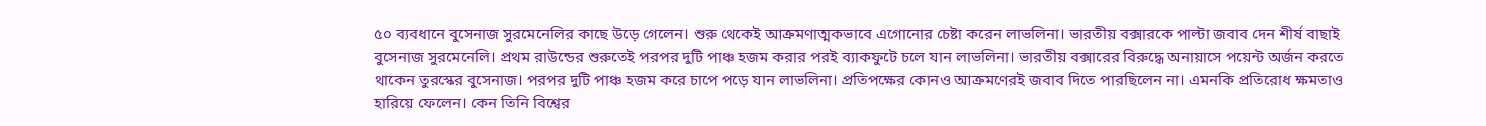৫০ ব্যবধানে বুসেনাজ সুরমেনেলির কাছে উড়ে গেলেন। শুরু থেকেই আক্রমণাত্মকভাবে এগোনোর চেষ্টা করেন লাভলিনা। ভারতীয় বক্সারকে পাল্টা জবাব দেন শীর্ষ বাছাই বুসেনাজ সুরমেনেলি। প্রথম রাউন্ডের শুরুতেই পরপর দুটি পাঞ্চ হজম করার পরই ব্যাকফুটে চলে যান লাভলিনা। ভারতীয় বক্সারের বিরুদ্ধে অনায়াসে পয়েন্ট অর্জন করতে থাকেন তুরস্কের বুসেনাজ। পরপর দুটি পাঞ্চ হজম করে চাপে পড়ে যান লাভলিনা। প্রতিপক্ষের কোনও আক্রমণেরই জবাব দিতে পারছিলেন না। এমনকি প্রতিরোধ ক্ষমতাও হারিয়ে ফেলেন। কেন তিনি বিশ্বের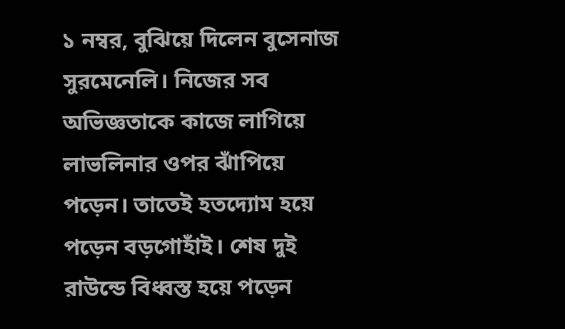১ নম্বর, বুঝিয়ে দিলেন বুসেনাজ সুরমেনেলি। নিজের সব অভিজ্ঞতাকে কাজে লাগিয়ে লাভলিনার ওপর ঝাঁপিয়ে পড়েন। তাতেই হতদ্যোম হয়ে পড়েন বড়গোহাঁই। শেষ দুই রাউন্ডে বিধ্বস্ত হয়ে পড়েন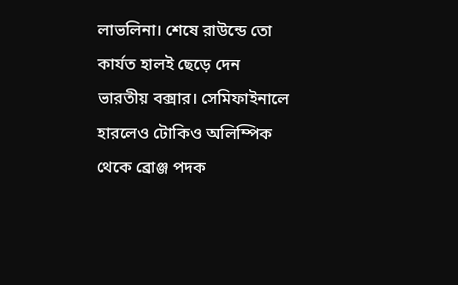লাভলিনা। শেষে রাউন্ডে তো কার্যত হালই ছেড়ে দেন ভারতীয় বক্সার। সেমিফাইনালে হারলেও টোকিও অলিম্পিক থেকে ব্রোঞ্জ পদক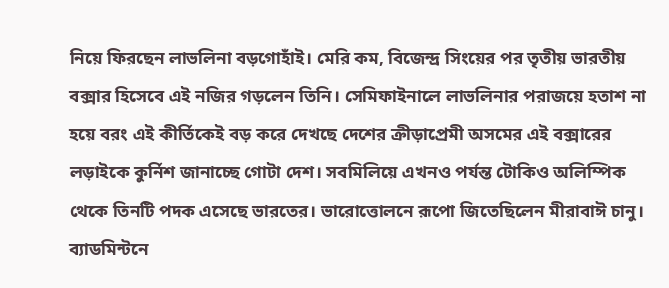নিয়ে ফিরছেন লাভলিনা বড়গোহাঁই। মেরি কম, বিজেন্দ্র সিংয়ের পর তৃতীয় ভারতীয় বক্সার হিসেবে এই নজির গড়লেন তিনি। সেমিফাইনালে লাভলিনার পরাজয়ে হতাশ না হয়ে বরং এই কীর্তিকেই বড় করে দেখছে দেশের ক্রীড়াপ্রেমী অসমের এই বক্সারের লড়াইকে কুর্নিশ জানাচ্ছে গোটা দেশ। সবমিলিয়ে এখনও পর্যন্ত টোকিও অলিম্পিক থেকে তিনটি পদক এসেছে ভারতের। ভারোত্তোলনে রূপো জিতেছিলেন মীরাবাঈ চানু। ব্যাডমিন্টনে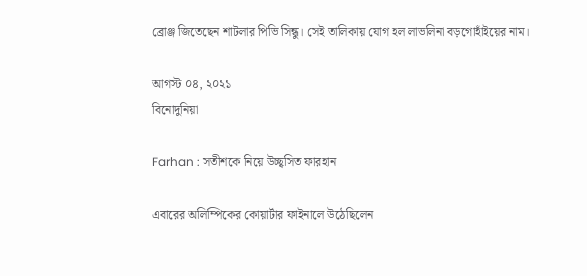ব্রোঞ্জ জিতেছেন শাটলার পিভি সিন্ধু। সেই তালিকায় যোগ হল লাভলিনা বড়গোহাঁইয়ের নাম।

আগস্ট ০৪, ২০২১
বিনোদুনিয়া

Farhan : সতীশকে নিয়ে উচ্ছ্বসিত ফারহান

এবারের অলিম্পিকের কোয়ার্টার ফাইনালে উঠেছিলেন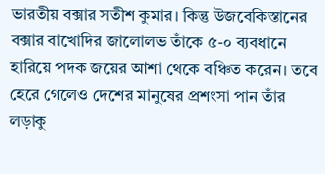ভারতীয় বক্সার সতীশ কুমার। কিন্তু উজবেকিস্তানের বক্সার বাখোদির জালোলভ তাঁকে ৫-০ ব্যবধানে হারিয়ে পদক জয়ের আশা থেকে বঞ্চিত করেন। তবে হেরে গেলেও দেশের মানুষের প্রশংসা পান তাঁর লড়াকু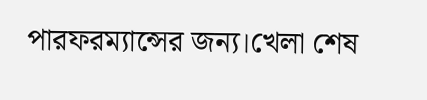পারফরম্যান্সের জন্য।খেলা শেষ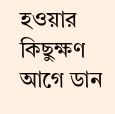হওয়ার কিছুক্ষণ আগে ডান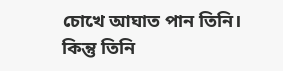চোখে আঘাত পান তিনি। কিন্তু তিনি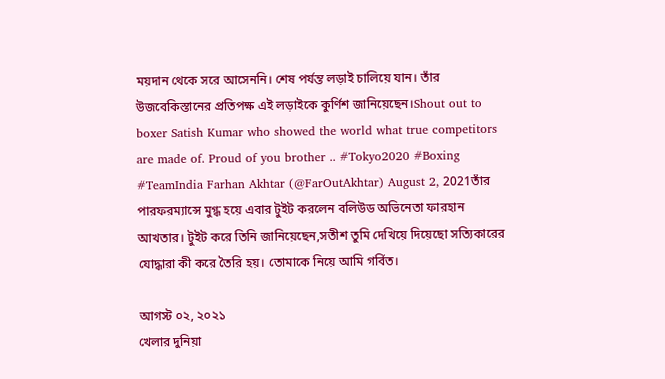ময়দান থেকে সরে আসেননি। শেষ পর্যন্ত লড়াই চালিয়ে যান। তাঁর উজবেকিস্তানের প্রতিপক্ষ এই লড়াইকে কুর্ণিশ জানিয়েছেন।Shout out to boxer Satish Kumar who showed the world what true competitors are made of. Proud of you brother .. #Tokyo2020 #Boxing #TeamIndia Farhan Akhtar (@FarOutAkhtar) August 2, 2021তাঁর পারফরম্যান্সে মুগ্ধ হয়ে এবার টুইট করলেন বলিউড অভিনেতা ফারহান আখতার। টুইট করে তিনি জানিয়েছেন,সতীশ তুমি দেখিয়ে দিয়েছো সত্যিকারের যোদ্ধারা কী করে তৈরি হয়। তোমাকে নিয়ে আমি গর্বিত।

আগস্ট ০২, ২০২১
খেলার দুনিয়া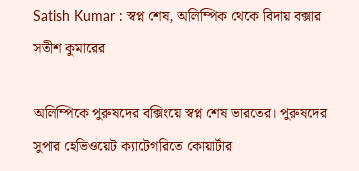Satish Kumar : স্বপ্ন শেষ, অলিম্পিক থেকে বিদায় বক্সার সতীশ কুমারের

অলিম্পিকে পুরুষদের বক্সিংয়ে স্বপ্ন শেষ ভারতের। পুরুষদের সুপার হেভিওয়েট ক্যাটেগরিতে কোয়ার্টার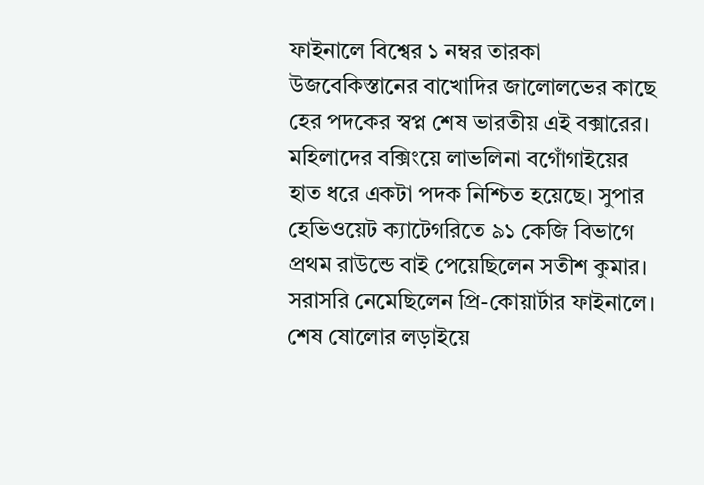ফাইনালে বিশ্বের ১ নম্বর তারকা উজবেকিস্তানের বাখোদির জালোলভের কাছে হের পদকের স্বপ্ন শেষ ভারতীয় এই বক্সারের। মহিলাদের বক্সিংয়ে লাভলিনা বগোঁগাইয়ের হাত ধরে একটা পদক নিশ্চিত হয়েছে। সুপার হেভিওয়েট ক্যাটেগরিতে ৯১ কেজি বিভাগে প্রথম রাউন্ডে বাই পেয়েছিলেন সতীশ কুমার। সরাসরি নেমেছিলেন প্রি-কোয়ার্টার ফাইনালে। শেষ ষোলোর লড়াইয়ে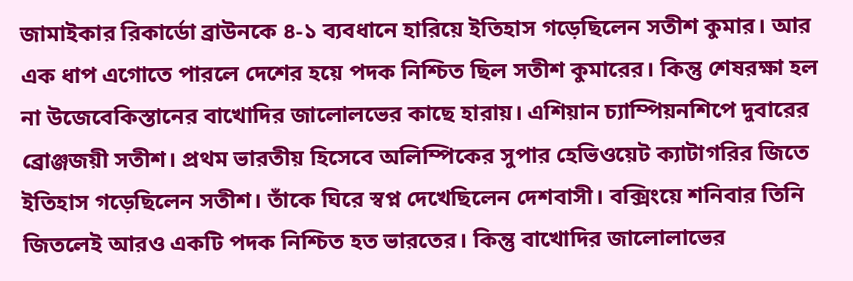জামাইকার রিকার্ডো ব্রাউনকে ৪-১ ব্যবধানে হারিয়ে ইতিহাস গড়েছিলেন সতীশ কুমার। আর এক ধাপ এগোতে পারলে দেশের হয়ে পদক নিশ্চিত ছিল সতীশ কুমারের। কিন্তু শেষরক্ষা হল না উজেবেকিস্তানের বাখোদির জালোলভের কাছে হারায়। এশিয়ান চ্যাম্পিয়নশিপে দুবারের ব্রোঞ্জজয়ী সতীশ। প্রথম ভারতীয় হিসেবে অলিম্পিকের সুপার হেভিওয়েট ক্যাটাগরির জিতে ইতিহাস গড়েছিলেন সতীশ। তাঁকে ঘিরে স্বপ্ন দেখেছিলেন দেশবাসী। বক্সিংয়ে শনিবার তিনি জিতলেই আরও একটি পদক নিশ্চিত হত ভারতের। কিন্তু বাখোদির জালোলাভের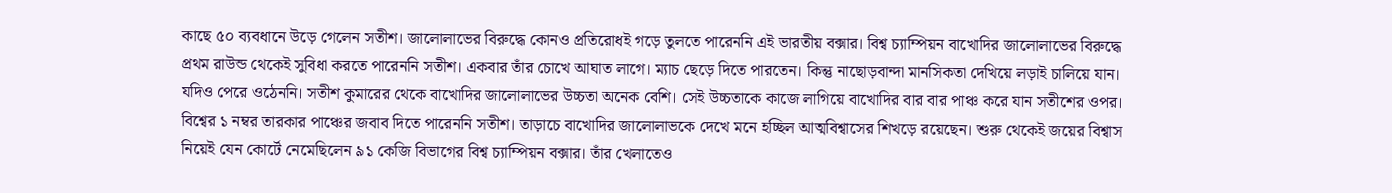কাছে ৫০ ব্যবধানে উড়ে গেলেন সতীশ। জালোলাভের বিরুদ্ধে কোনও প্রতিরোধই গড়ে তুলতে পারেননি এই ভারতীয় বক্সার। বিশ্ব চ্যাম্পিয়ন বাখোদির জালোলাভের বিরুদ্ধে প্রথম রাউন্ড থেকেই সুবিধা করতে পারেননি সতীশ। একবার তাঁর চোখে আঘাত লাগে। ম্যাচ ছেড়ে দিতে পারতেন। কিন্তু নাছোড়বান্দা মানসিকতা দেখিয়ে লড়াই চালিয়ে যান। যদিও পেরে ওঠেননি। সতীশ কুমারের থেকে বাখোদির জালোলাভের উচ্চতা অনেক বেশি। সেই উচ্চতাকে কাজে লাগিয়ে বাখোদির বার বার পাঞ্চ করে যান সতীশের ওপর। বিশ্বের ১ নম্বর তারকার পাঞ্চের জবাব দিতে পারেননি সতীশ। তাড়াচে বাখোদির জালোলাভকে দেখে মনে হচ্ছিল আত্মবিশ্বাসের শিখড়ে রয়েছেন। শুরু থেকেই জয়ের বিশ্বাস নিয়েই যেন কোর্টে নেমেছিলেন ৯১ কেজি বিভাগের বিশ্ব চ্যাম্পিয়ন বক্সার। তাঁর খেলাতেও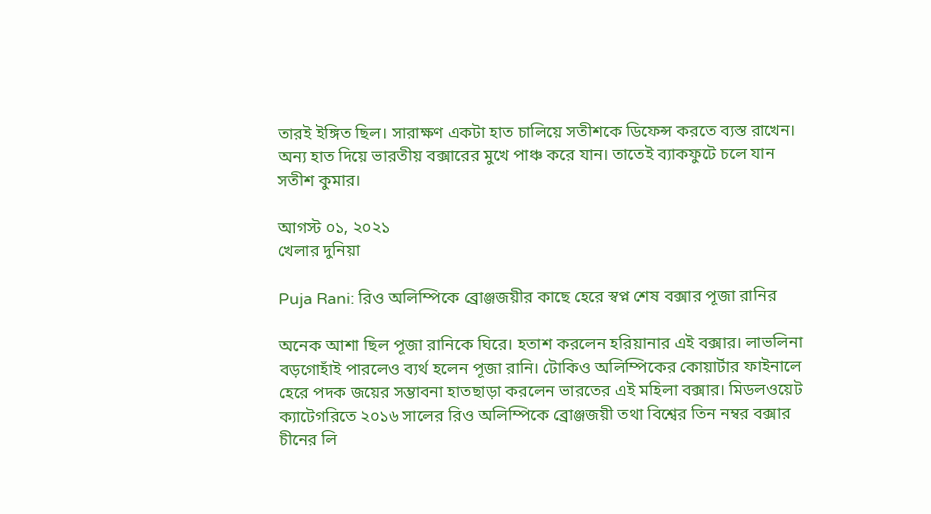তারই ইঙ্গিত ছিল। সারাক্ষণ একটা হাত চালিয়ে সতীশকে ডিফেন্স করতে ব্যস্ত রাখেন। অন্য হাত দিয়ে ভারতীয় বক্সারের মুখে পাঞ্চ করে যান। তাতেই ব্যাকফুটে চলে যান সতীশ কুমার।

আগস্ট ০১, ২০২১
খেলার দুনিয়া

Puja Rani: রিও অলিম্পিকে ব্রোঞ্জজয়ীর কাছে হেরে স্বপ্ন শেষ বক্সার পূজা রানির

অনেক আশা ছিল পূজা রানিকে ঘিরে। হতাশ করলেন হরিয়ানার এই বক্সার। লাভলিনা বড়গোহাঁই পারলেও ব্যর্থ হলেন পূজা রানি। টোকিও অলিম্পিকের কোয়ার্টার ফাইনালে হেরে পদক জয়ের সম্ভাবনা হাতছাড়া করলেন ভারতের এই মহিলা বক্সার। মিডলওয়েট ক্যাটেগরিতে ২০১৬ সালের রিও অলিম্পিকে ব্রোঞ্জজয়ী তথা বিশ্বের তিন নম্বর বক্সার চীনের লি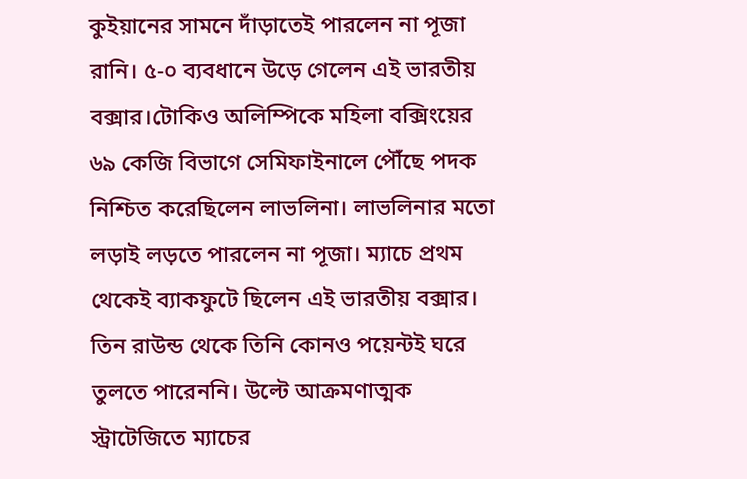কুইয়ানের সামনে দাঁড়াতেই পারলেন না পূজা রানি। ৫-০ ব্যবধানে উড়ে গেলেন এই ভারতীয় বক্সার।টোকিও অলিম্পিকে মহিলা বক্সিংয়ের ৬৯ কেজি বিভাগে সেমিফাইনালে পৌঁছে পদক নিশ্চিত করেছিলেন লাভলিনা। লাভলিনার মতো লড়াই লড়তে পারলেন না পূজা। ম্যাচে প্রথম থেকেই ব্যাকফুটে ছিলেন এই ভারতীয় বক্সার। তিন রাউন্ড থেকে তিনি কোনও পয়েন্টই ঘরে তুলতে পারেননি। উল্টে আক্রমণাত্মক স্ট্রাটেজিতে ম্যাচের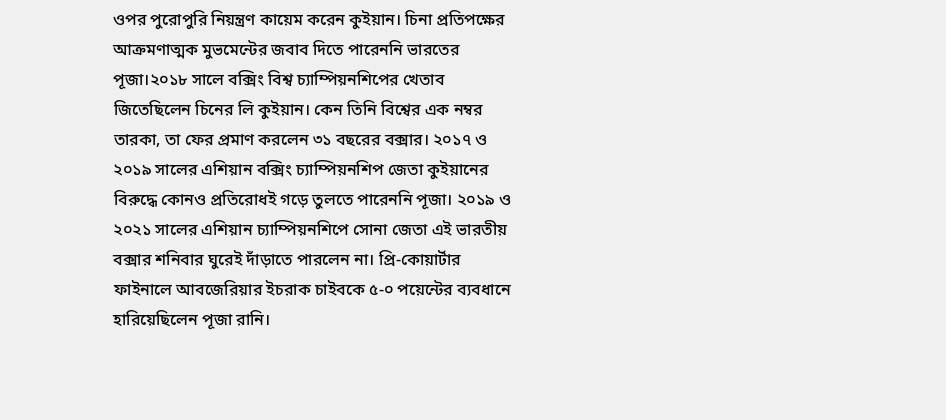ওপর পুরোপুরি নিয়ন্ত্রণ কায়েম করেন কুইয়ান। চিনা প্রতিপক্ষের আক্রমণাত্মক মুভমেন্টের জবাব দিতে পারেননি ভারতের পূজা।২০১৮ সালে বক্সিং বিশ্ব চ্যাম্পিয়নশিপের খেতাব জিতেছিলেন চিনের লি কুইয়ান। কেন তিনি বিশ্বের এক নম্বর তারকা, তা ফের প্রমাণ করলেন ৩১ বছরের বক্সার। ২০১৭ ও ২০১৯ সালের এশিয়ান বক্সিং চ্যাম্পিয়নশিপ জেতা কুইয়ানের বিরুদ্ধে কোনও প্রতিরোধই গড়ে তুলতে পারেননি পূজা। ২০১৯ ও ২০২১ সালের এশিয়ান চ্যাম্পিয়নশিপে সোনা জেতা এই ভারতীয় বক্সার শনিবার ঘুরেই দাঁড়াতে পারলেন না। প্রি-কোয়ার্টার ফাইনালে আবজেরিয়ার ইচরাক চাইবকে ৫-০ পয়েন্টের ব্যবধানে হারিয়েছিলেন পূজা রানি।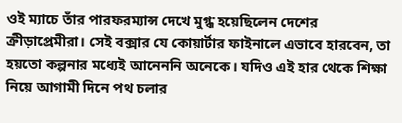ওই ম্যাচে তাঁর পারফরম্যান্স দেখে মুগ্ধ হয়েছিলেন দেশের ক্রীড়াপ্রেমীরা। সেই বক্সার যে কোয়ার্টার ফাইনালে এভাবে হারবেন, তা হয়তো কল্পনার মধ্যেই আনেননি অনেকে। যদিও এই হার থেকে শিক্ষা নিয়ে আগামী দিনে পথ চলার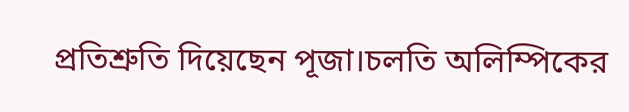প্রতিশ্রুতি দিয়েছেন পূজা।চলতি অলিম্পিকের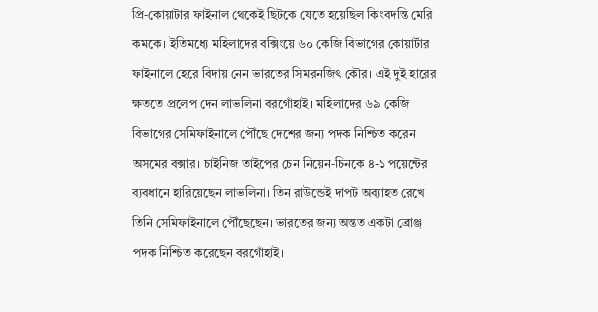প্রি-কোয়াটার ফাইনাল থেকেই ছিটকে যেতে হয়েছিল কিংবদন্তি মেরি কমকে। ইতিমধ্যে মহিলাদের বক্সিংয়ে ৬০ কেজি বিভাগের কোয়ার্টার ফাইনালে হেরে বিদায় নেন ভারতের সিমরনজিৎ কৌর। এই দুই হারের ক্ষততে প্রলেপ দেন লাভলিনা বরগোঁহাই। মহিলাদের ৬৯ কেজি বিভাগের সেমিফাইনালে পৌঁছে দেশের জন্য পদক নিশ্চিত করেন অসমের বক্সার। চাইনিজ তাইপের চেন নিয়েন-চিনকে ৪-১ পয়েন্টের ব্যবধানে হারিয়েছেন লাভলিনা। তিন রাউন্ডেই দাপট অব্যাহত রেখে তিনি সেমিফাইনালে পৌঁছেছেন। ভারতের জন্য অন্তত একটা ব্রোঞ্জ পদক নিশ্চিত করেছেন বরগোঁহাই।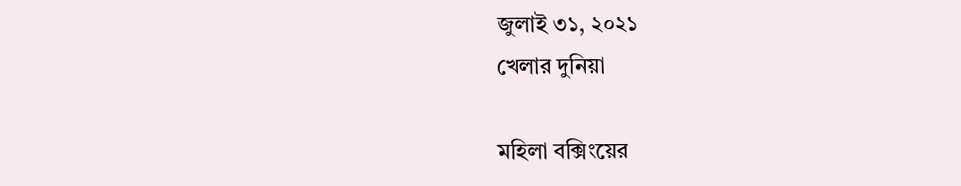জুলাই ৩১, ২০২১
খেলার দুনিয়া

মহিলা বক্সিংয়ের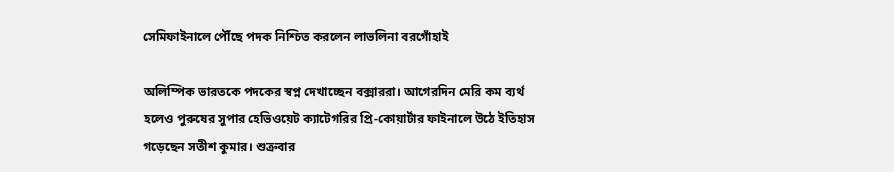সেমিফাইনালে পৌঁছে পদক নিশ্চিত করলেন লাভলিনা বরগোঁহাই

অলিম্পিক ভারতকে পদকের স্বপ্ন দেখাচ্ছেন বক্সাররা। আগেরদিন মেরি কম ব্যর্থ হলেও পুরুষের সুপার হেভিওয়েট ক্যাটেগরির প্রি-কোয়ার্টার ফাইনালে উঠে ইতিহাস গড়েছেন সতীশ কুমার। শুক্রবার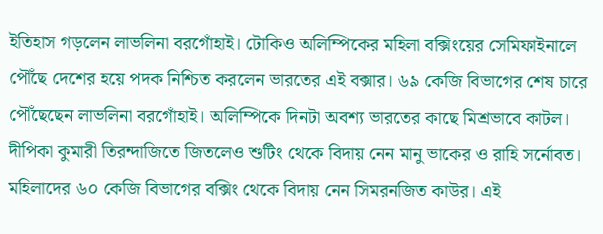ইতিহাস গড়লেন লাভলিনা বরগোঁহাই। টোকিও অলিম্পিকের মহিলা বক্সিংয়ের সেমিফাইনালে পৌঁছে দেশের হয়ে পদক নিশ্চিত করলেন ভারতের এই বক্সার। ৬৯ কেজি বিভাগের শেষ চারে পৌঁছেছেন লাভলিনা বরগোঁহাই। অলিম্পিকে দিনটা অবশ্য ভারতের কাছে মিশ্রভাবে কাটল। দীপিকা কুমারী তিরন্দাজিতে জিতলেও শুটিং থেকে বিদায় নেন মানু ভাকের ও রাহি সর্নোবত। মহিলাদের ৬০ কেজি বিভাগের বক্সিং থেকে বিদায় নেন সিমরনজিত কাউর। এই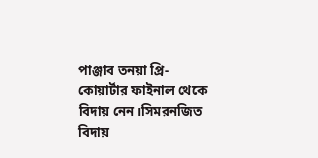পাঞ্জাব তনয়া প্রি-কোয়ার্টার ফাইনাল থেকে বিদায় নেন।সিমরনজিত বিদায়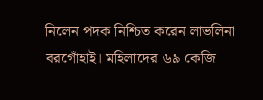নিলেন পদক নিশ্চিত করেন লাভলিনা বরগোঁহাই। মহিলাদের ৬৯ কেজি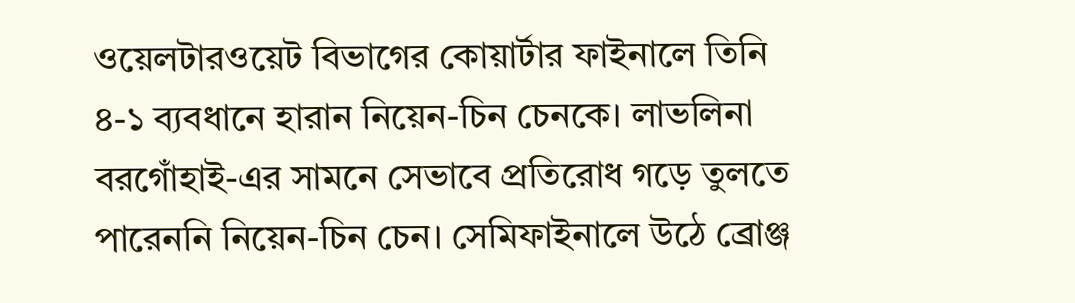ওয়েলটারওয়েট বিভাগের কোয়ার্টার ফাইনালে তিনি ৪-১ ব্যবধানে হারান নিয়েন-চিন চেনকে। লাভলিনা বরগোঁহাই-এর সামনে সেভাবে প্রতিরোধ গড়ে তুলতে পারেননি নিয়েন-চিন চেন। সেমিফাইনালে উঠে ব্রোঞ্জ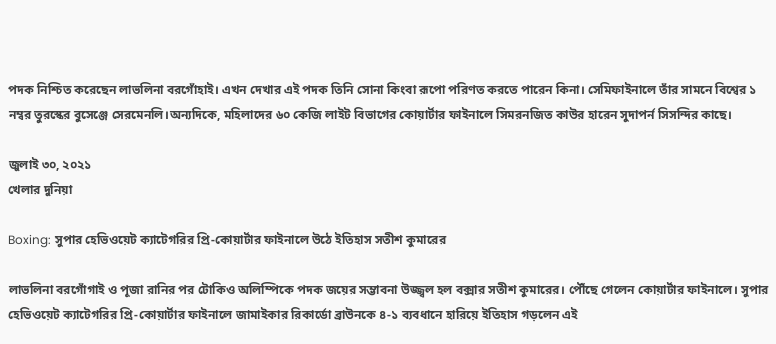পদক নিশ্চিত করেছেন লাভলিনা বরগোঁহাই। এখন দেখার এই পদক তিনি সোনা কিংবা রূপো পরিণত করতে পারেন কিনা। সেমিফাইনালে তাঁর সামনে বিশ্বের ১ নম্বর তুরস্কের বুসেঞ্জে সেরমেনলি।অন্যদিকে, মহিলাদের ৬০ কেজি লাইট বিভাগের কোয়ার্টার ফাইনালে সিমরনজিত কাউর হারেন সুদাপর্ন সিসন্দির কাছে।

জুলাই ৩০, ২০২১
খেলার দুনিয়া

Boxing: সুপার হেভিওয়েট ক্যাটেগরির প্রি-কোয়ার্টার ফাইনালে উঠে ইতিহাস সতীশ কুমারের

লাভলিনা বরগোঁগাই ও পূজা রানির পর টোকিও অলিম্পিকে পদক জয়ের সম্ভাবনা উজ্জ্বল হল বক্সার সতীশ কুমারের। পৌঁছে গেলেন কোয়ার্টার ফাইনালে। সুপার হেভিওয়েট ক্যাটেগরির প্রি-কোয়ার্টার ফাইনালে জামাইকার রিকার্ডো ব্রাউনকে ৪-১ ব্যবধানে হারিয়ে ইতিহাস গড়লেন এই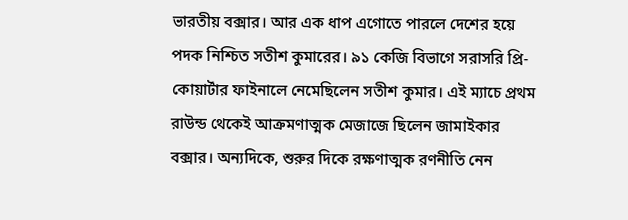ভারতীয় বক্সার। আর এক ধাপ এগোতে পারলে দেশের হয়ে পদক নিশ্চিত সতীশ কুমারের। ৯১ কেজি বিভাগে সরাসরি প্রি-কোয়ার্টার ফাইনালে নেমেছিলেন সতীশ কুমার। এই ম্যাচে প্রথম রাউন্ড থেকেই আক্রমণাত্মক মেজাজে ছিলেন জামাইকার বক্সার। অন্যদিকে, শুরুর দিকে রক্ষণাত্মক রণনীতি নেন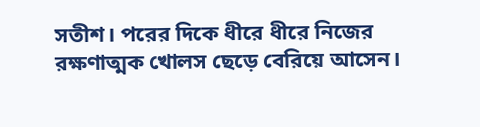সতীশ। পরের দিকে ধীরে ধীরে নিজের রক্ষণাত্মক খোলস ছেড়ে বেরিয়ে আসেন।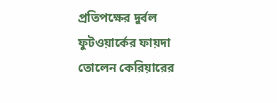প্রতিপক্ষের দুর্বল ফুটওয়ার্কের ফায়দা তোলেন কেরিয়ারের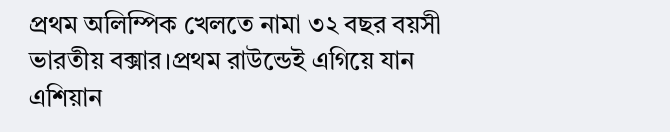প্রথম অলিম্পিক খেলতে নামা ৩২ বছর বয়সী ভারতীয় বক্সার।প্রথম রাউন্ডেই এগিয়ে যান এশিয়ান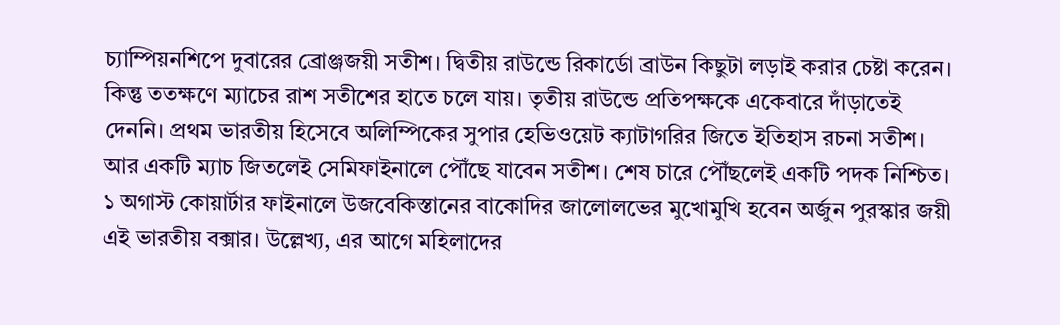চ্যাম্পিয়নশিপে দুবারের ব্রোঞ্জজয়ী সতীশ। দ্বিতীয় রাউন্ডে রিকার্ডো ব্রাউন কিছুটা লড়াই করার চেষ্টা করেন। কিন্তু ততক্ষণে ম্যাচের রাশ সতীশের হাতে চলে যায়। তৃতীয় রাউন্ডে প্রতিপক্ষকে একেবারে দাঁড়াতেই দেননি। প্রথম ভারতীয় হিসেবে অলিম্পিকের সুপার হেভিওয়েট ক্যাটাগরির জিতে ইতিহাস রচনা সতীশ। আর একটি ম্যাচ জিতলেই সেমিফাইনালে পৌঁছে যাবেন সতীশ। শেষ চারে পৌঁছলেই একটি পদক নিশ্চিত। ১ অগাস্ট কোয়ার্টার ফাইনালে উজবেকিস্তানের বাকোদির জালোলভের মুখোমুখি হবেন অর্জুন পুরস্কার জয়ী এই ভারতীয় বক্সার। উল্লেখ্য, এর আগে মহিলাদের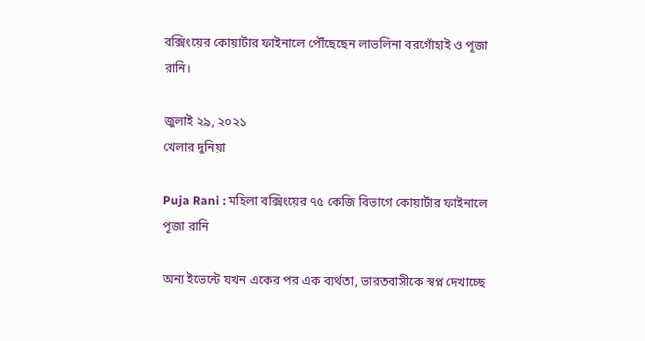বক্সিংয়ের কোয়ার্টার ফাইনালে পৌঁছেছেন লাভলিনা বরগোঁহাই ও পূজা রানি।

জুলাই ২৯, ২০২১
খেলার দুনিয়া

Puja Rani : মহিলা বক্সিংয়ের ৭৫ কেজি বিভাগে কোয়ার্টার ফাইনালে পূজা রানি

অন্য ইভেন্টে যখন একের পর এক ব্যর্থতা, ভারতবাসীকে স্বপ্ন দেখাচ্ছে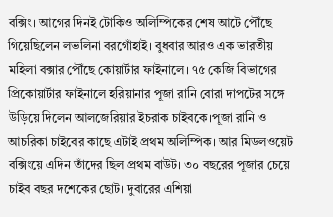বক্সিং। আগের দিনই টোকিও অলিম্পিকের শেষ আটে পৌঁছে গিয়েছিলেন লভলিনা বরগোঁহাই। বুধবার আরও এক ভারতীয় মহিলা বক্সার পৌঁছে কোয়ার্টার ফাইনালে। ৭৫ কেজি বিভাগের প্রিকোয়ার্টার ফাইনালে হরিয়ানার পূজা রানি বোরা দাপটের সঙ্গে উড়িয়ে দিলেন আলজেরিয়ার ইচরাক চাইবকে।পূজা রানি ও আচরিকা চাইবের কাছে এটাই প্রথম অলিম্পিক। আর মিডলওয়েট বক্সিংয়ে এদিন তাঁদের ছিল প্রথম বাউট। ৩০ বছরের পূজার চেয়ে চাইব বছর দশেকের ছোট। দুবারের এশিয়া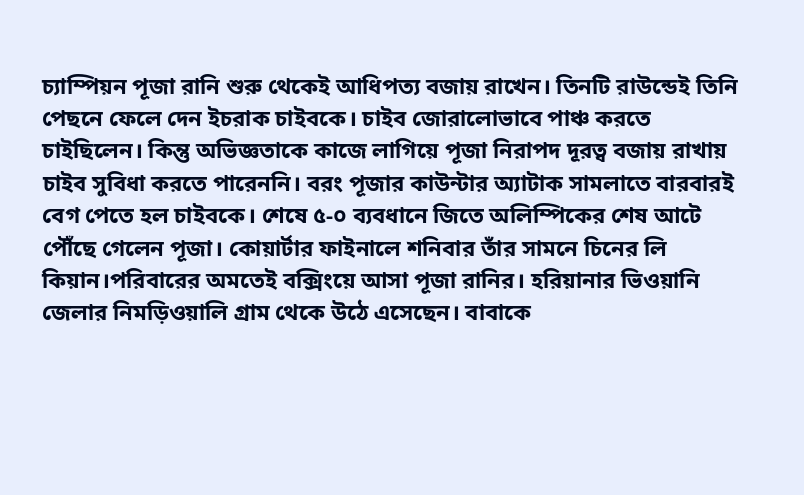চ্যাম্পিয়ন পূজা রানি শুরু থেকেই আধিপত্য বজায় রাখেন। তিনটি রাউন্ডেই তিনি পেছনে ফেলে দেন ইচরাক চাইবকে। চাইব জোরালোভাবে পাঞ্চ করতে চাইছিলেন। কিন্তু অভিজ্ঞতাকে কাজে লাগিয়ে পূজা নিরাপদ দূরত্ব বজায় রাখায় চাইব সুবিধা করতে পারেননি। বরং পূজার কাউন্টার অ্যাটাক সামলাতে বারবারই বেগ পেতে হল চাইবকে। শেষে ৫-০ ব্যবধানে জিতে অলিম্পিকের শেষ আটে পৌঁছে গেলেন পূজা। কোয়ার্টার ফাইনালে শনিবার তাঁর সামনে চিনের লি কিয়ান।পরিবারের অমতেই বক্সিংয়ে আসা পূজা রানির। হরিয়ানার ভিওয়ানি জেলার নিমড়িওয়ালি গ্রাম থেকে উঠে এসেছেন। বাবাকে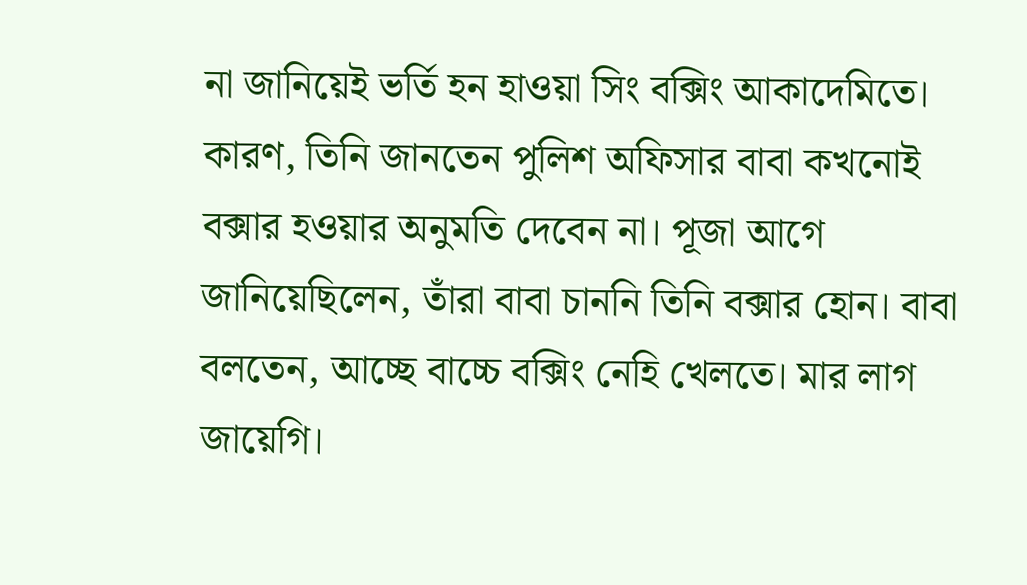না জানিয়েই ভর্তি হন হাওয়া সিং বক্সিং আকাদেমিতে। কারণ, তিনি জানতেন পুলিশ অফিসার বাবা কখনোই বক্সার হওয়ার অনুমতি দেবেন না। পূজা আগে জানিয়েছিলেন, তাঁরা বাবা চাননি তিনি বক্সার হোন। বাবা বলতেন, আচ্ছে বাচ্চে বক্সিং নেহি খেলতে। মার লাগ জায়েগি।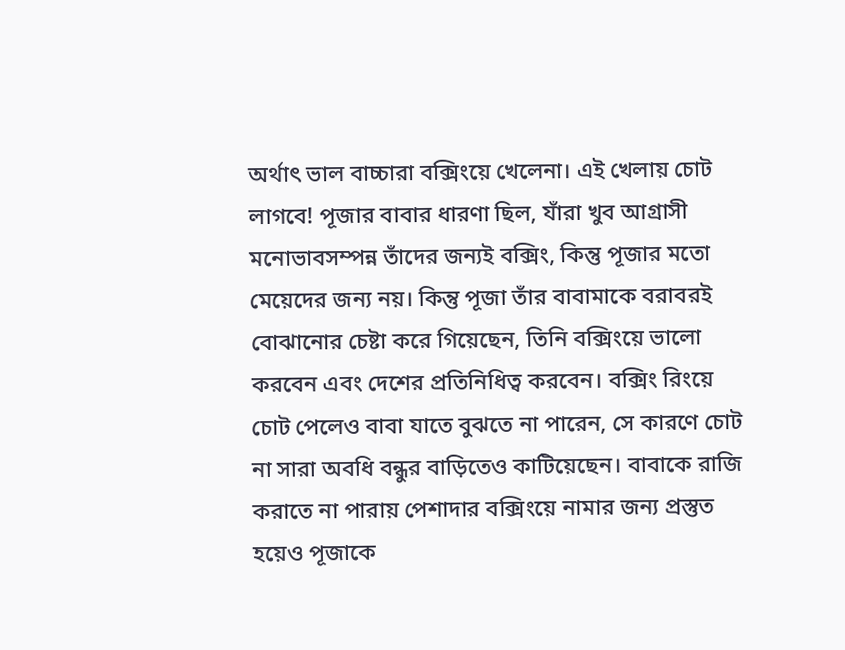অর্থাৎ ভাল বাচ্চারা বক্সিংয়ে খেলেনা। এই খেলায় চোট লাগবে! পূজার বাবার ধারণা ছিল, যাঁরা খুব আগ্রাসী মনোভাবসম্পন্ন তাঁদের জন্যই বক্সিং, কিন্তু পূজার মতো মেয়েদের জন্য নয়। কিন্তু পূজা তাঁর বাবামাকে বরাবরই বোঝানোর চেষ্টা করে গিয়েছেন, তিনি বক্সিংয়ে ভালো করবেন এবং দেশের প্রতিনিধিত্ব করবেন। বক্সিং রিংয়ে চোট পেলেও বাবা যাতে বুঝতে না পারেন, সে কারণে চোট না সারা অবধি বন্ধুর বাড়িতেও কাটিয়েছেন। বাবাকে রাজি করাতে না পারায় পেশাদার বক্সিংয়ে নামার জন্য প্রস্তুত হয়েও পূজাকে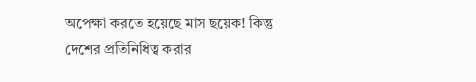অপেক্ষা করতে হয়েছে মাস ছয়েক! কিন্তু দেশের প্রতিনিধিত্ব করার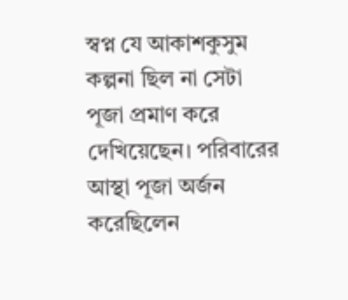স্বপ্ন যে আকাশকুসুম কল্পনা ছিল না সেটা পূজা প্রমাণ করে দেখিয়েছেন। পরিবারের আস্থা পূজা অর্জন করেছিলেন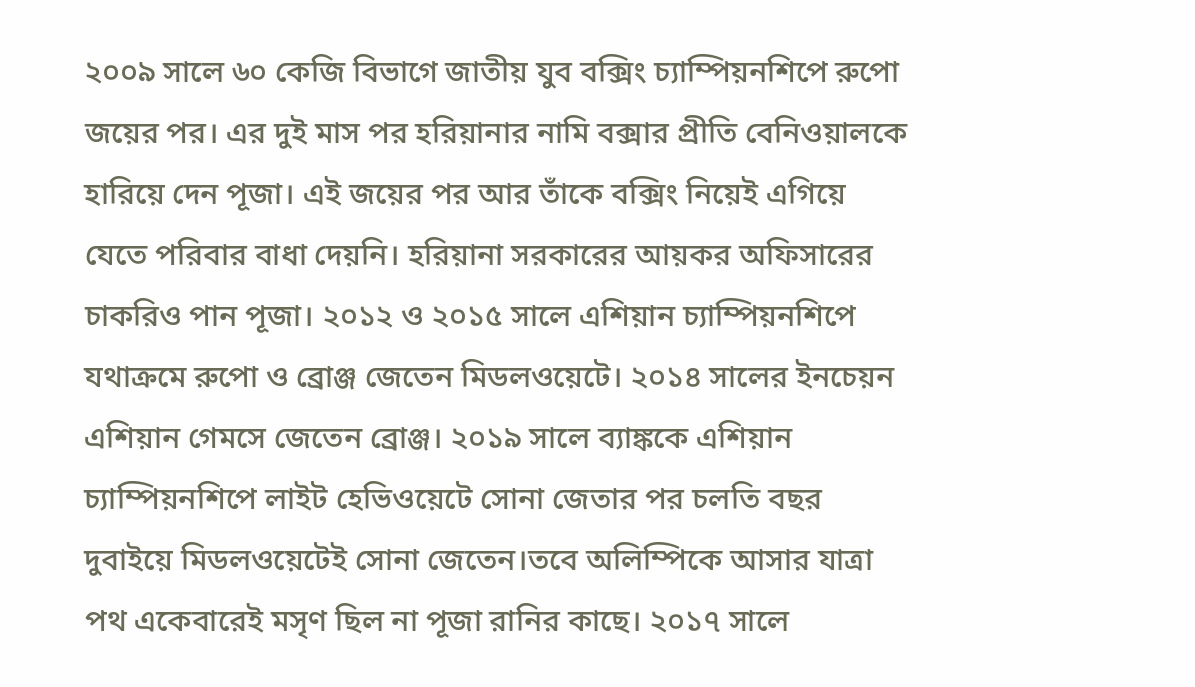২০০৯ সালে ৬০ কেজি বিভাগে জাতীয় যুব বক্সিং চ্যাম্পিয়নশিপে রুপো জয়ের পর। এর দুই মাস পর হরিয়ানার নামি বক্সার প্রীতি বেনিওয়ালকে হারিয়ে দেন পূজা। এই জয়ের পর আর তাঁকে বক্সিং নিয়েই এগিয়ে যেতে পরিবার বাধা দেয়নি। হরিয়ানা সরকারের আয়কর অফিসারের চাকরিও পান পূজা। ২০১২ ও ২০১৫ সালে এশিয়ান চ্যাম্পিয়নশিপে যথাক্রমে রুপো ও ব্রোঞ্জ জেতেন মিডলওয়েটে। ২০১৪ সালের ইনচেয়ন এশিয়ান গেমসে জেতেন ব্রোঞ্জ। ২০১৯ সালে ব্যাঙ্ককে এশিয়ান চ্যাম্পিয়নশিপে লাইট হেভিওয়েটে সোনা জেতার পর চলতি বছর দুবাইয়ে মিডলওয়েটেই সোনা জেতেন।তবে অলিম্পিকে আসার যাত্রা পথ একেবারেই মসৃণ ছিল না পূজা রানির কাছে। ২০১৭ সালে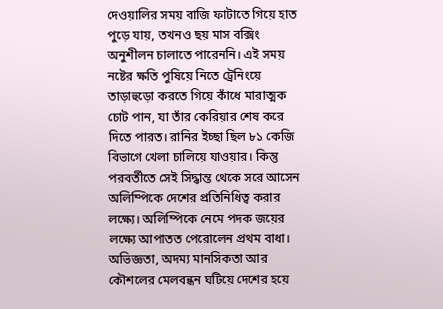দেওয়ালির সময় বাজি ফাটাতে গিয়ে হাত পুড়ে যায়, তখনও ছয় মাস বক্সিং অনুশীলন চালাতে পারেননি। এই সময় নষ্টের ক্ষতি পুষিয়ে নিতে ট্রেনিংয়ে তাড়াহুড়ো করতে গিয়ে কাঁধে মারাত্মক চোট পান, যা তাঁর কেরিয়ার শেষ করে দিতে পারত। রানির ইচ্ছা ছিল ৮১ কেজি বিভাগে খেলা চালিয়ে যাওয়ার। কিন্তু পরবর্তীতে সেই সিদ্ধান্ত থেকে সরে আসেন অলিম্পিকে দেশের প্রতিনিধিত্ব করার লক্ষ্যে। অলিম্পিকে নেমে পদক জয়ের লক্ষ্যে আপাতত পেরোলেন প্রথম বাধা। অভিজ্ঞতা, অদম্য মানসিকতা আর কৌশলের মেলবন্ধন ঘটিয়ে দেশের হয়ে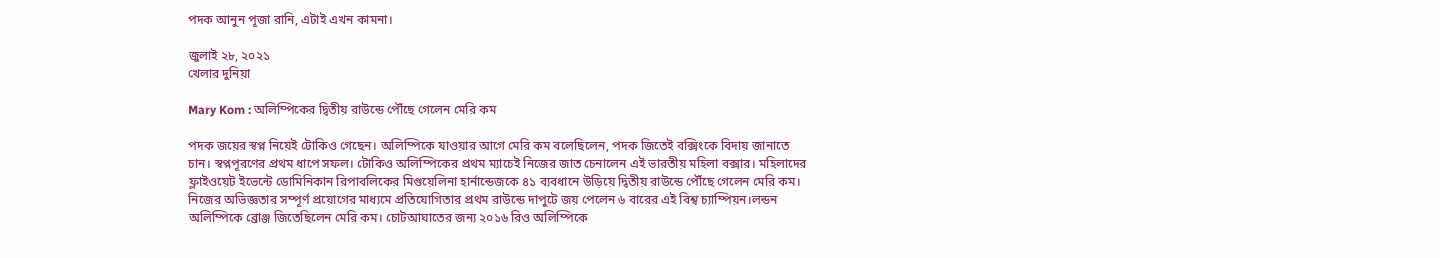পদক আনুন পূজা রানি, এটাই এখন কামনা।

জুলাই ২৮, ২০২১
খেলার দুনিয়া

Mary Kom : অলিম্পিকের দ্বিতীয় রাউন্ডে পৌঁছে গেলেন মেরি কম

পদক জয়ের স্বপ্ন নিয়েই টোকিও গেছেন। অলিম্পিকে যাওয়ার আগে মেরি কম বলেছিলেন, পদক জিতেই বক্সিংকে বিদায় জানাতে চান। স্বপ্নপূরণের প্রথম ধাপে সফল। টোকিও অলিম্পিকের প্রথম ম্যাচেই নিজের জাত চেনালেন এই ভারতীয় মহিলা বক্সার। মহিলাদের ফ্লাইওয়েট ইভেন্টে ডোমিনিকান রিপাবলিকের মিগুয়েলিনা হার্নান্ডেজকে ৪১ ব্যবধানে উড়িয়ে দ্বিতীয় রাউন্ডে পৌঁছে গেলেন মেরি কম। নিজের অভিজ্ঞতার সম্পূর্ণ প্রয়োগের মাধ্যমে প্রতিযোগিতার প্রথম রাউন্ডে দাপুটে জয় পেলেন ৬ বারের এই বিশ্ব চ্যাম্পিয়ন।লন্ডন অলিম্পিকে ব্রোঞ্জ জিতেছিলেন মেরি কম। চোটআঘাতের জন্য ২০১৬ রিও অলিম্পিকে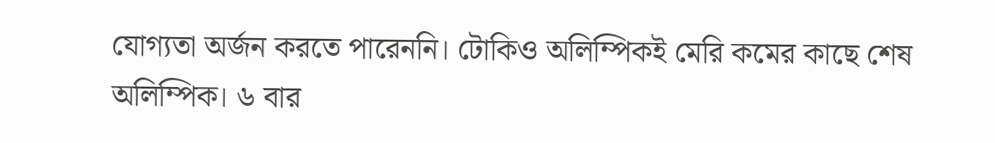যোগ্যতা অর্জন করতে পারেননি। টোকিও অলিম্পিকই মেরি কমের কাছে শেষ অলিম্পিক। ৬ বার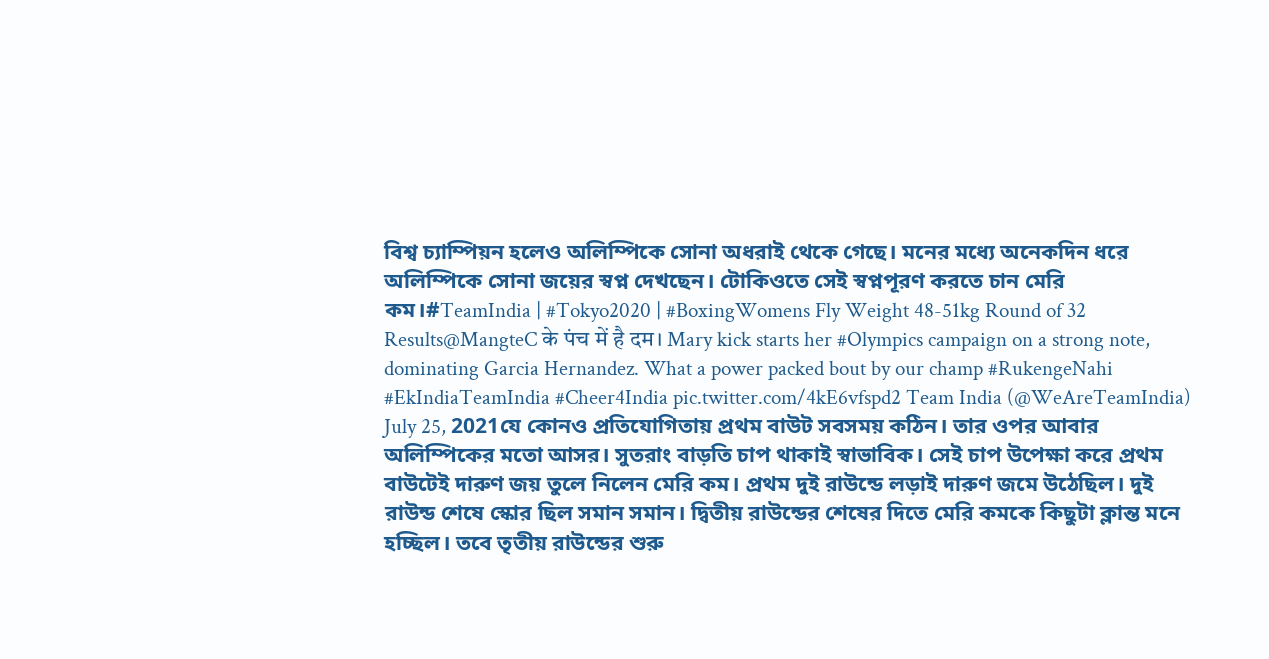বিশ্ব চ্যাম্পিয়ন হলেও অলিম্পিকে সোনা অধরাই থেকে গেছে। মনের মধ্যে অনেকদিন ধরে অলিম্পিকে সোনা জয়ের স্বপ্ন দেখছেন। টোকিওতে সেই স্বপ্নপূরণ করতে চান মেরি কম।#TeamIndia | #Tokyo2020 | #BoxingWomens Fly Weight 48-51kg Round of 32 Results@MangteC के पंच में है दम। Mary kick starts her #Olympics campaign on a strong note, dominating Garcia Hernandez. What a power packed bout by our champ #RukengeNahi #EkIndiaTeamIndia #Cheer4India pic.twitter.com/4kE6vfspd2 Team India (@WeAreTeamIndia) July 25, 2021যে কোনও প্রতিযোগিতায় প্রথম বাউট সবসময় কঠিন। তার ওপর আবার অলিম্পিকের মতো আসর। সুতরাং বাড়তি চাপ থাকাই স্বাভাবিক। সেই চাপ উপেক্ষা করে প্রথম বাউটেই দারুণ জয় তুলে নিলেন মেরি কম। প্রথম দুই রাউন্ডে লড়াই দারুণ জমে উঠেছিল। দুই রাউন্ড শেষে স্কোর ছিল সমান সমান। দ্বিতীয় রাউন্ডের শেষের দিতে মেরি কমকে কিছুটা ক্লান্ত মনে হচ্ছিল। তবে তৃতীয় রাউন্ডের শুরু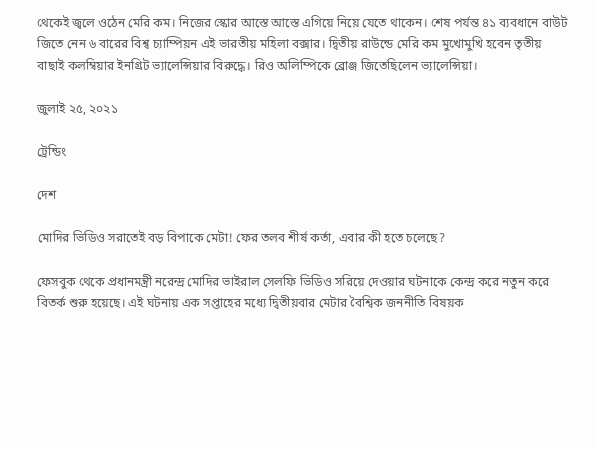থেকেই জ্বলে ওঠেন মেরি কম। নিজের স্কোর আস্তে আস্তে এগিয়ে নিয়ে যেতে থাকেন। শেষ পর্যন্ত ৪১ ব্যবধানে বাউট জিতে নেন ৬ বারের বিশ্ব চ্যাম্পিয়ন এই ভারতীয় মহিলা বক্সার। দ্বিতীয় রাউন্ডে মেরি কম মুখোমুখি হবেন তৃতীয় বাছাই কলম্বিয়ার ইনগ্রিট ভ্যালেন্সিয়ার বিরুদ্ধে। রিও অলিম্পিকে ব্রোঞ্জ জিতেছিলেন ভ্যালেন্সিয়া।

জুলাই ২৫, ২০২১

ট্রেন্ডিং

দেশ

মোদির ভিডিও সরাতেই বড় বিপাকে মেটা! ফের তলব শীর্ষ কর্তা, এবার কী হতে চলেছে?

ফেসবুক থেকে প্রধানমন্ত্রী নরেন্দ্র মোদির ভাইরাল সেলফি ভিডিও সরিয়ে দেওয়ার ঘটনাকে কেন্দ্র করে নতুন করে বিতর্ক শুরু হয়েছে। এই ঘটনায় এক সপ্তাহের মধ্যে দ্বিতীয়বার মেটার বৈশ্বিক জননীতি বিষয়ক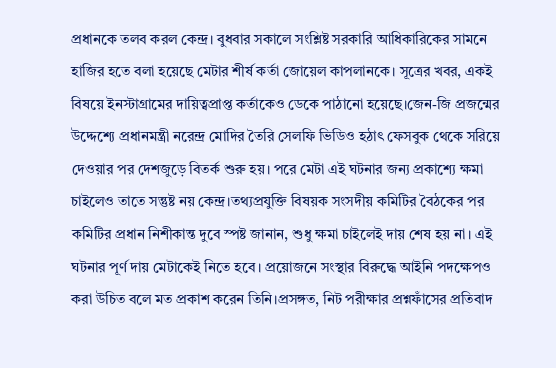প্রধানকে তলব করল কেন্দ্র। বুধবার সকালে সংশ্লিষ্ট সরকারি আধিকারিকের সামনে হাজির হতে বলা হয়েছে মেটার শীর্ষ কর্তা জোয়েল কাপলানকে। সূত্রের খবর, একই বিষয়ে ইনস্টাগ্রামের দায়িত্বপ্রাপ্ত কর্তাকেও ডেকে পাঠানো হয়েছে।জেন-জি প্রজন্মের উদ্দেশ্যে প্রধানমন্ত্রী নরেন্দ্র মোদির তৈরি সেলফি ভিডিও হঠাৎ ফেসবুক থেকে সরিয়ে দেওয়ার পর দেশজুড়ে বিতর্ক শুরু হয়। পরে মেটা এই ঘটনার জন্য প্রকাশ্যে ক্ষমা চাইলেও তাতে সন্তুষ্ট নয় কেন্দ্র।তথ্যপ্রযুক্তি বিষয়ক সংসদীয় কমিটির বৈঠকের পর কমিটির প্রধান নিশীকান্ত দুবে স্পষ্ট জানান, শুধু ক্ষমা চাইলেই দায় শেষ হয় না। এই ঘটনার পূর্ণ দায় মেটাকেই নিতে হবে। প্রয়োজনে সংস্থার বিরুদ্ধে আইনি পদক্ষেপও করা উচিত বলে মত প্রকাশ করেন তিনি।প্রসঙ্গত, নিট পরীক্ষার প্রশ্নফাঁসের প্রতিবাদ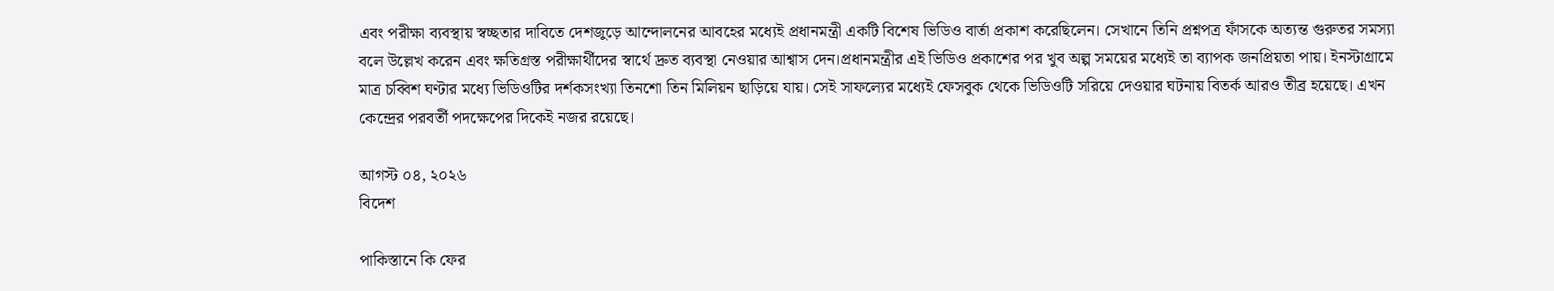এবং পরীক্ষা ব্যবস্থায় স্বচ্ছতার দাবিতে দেশজুড়ে আন্দোলনের আবহের মধ্যেই প্রধানমন্ত্রী একটি বিশেষ ভিডিও বার্তা প্রকাশ করেছিলেন। সেখানে তিনি প্রশ্নপত্র ফাঁসকে অত্যন্ত গুরুতর সমস্যা বলে উল্লেখ করেন এবং ক্ষতিগ্রস্ত পরীক্ষার্থীদের স্বার্থে দ্রুত ব্যবস্থা নেওয়ার আশ্বাস দেন।প্রধানমন্ত্রীর এই ভিডিও প্রকাশের পর খুব অল্প সময়ের মধ্যেই তা ব্যাপক জনপ্রিয়তা পায়। ইনস্টাগ্রামে মাত্র চব্বিশ ঘণ্টার মধ্যে ভিডিওটির দর্শকসংখ্যা তিনশো তিন মিলিয়ন ছাড়িয়ে যায়। সেই সাফল্যের মধ্যেই ফেসবুক থেকে ভিডিওটি সরিয়ে দেওয়ার ঘটনায় বিতর্ক আরও তীব্র হয়েছে। এখন কেন্দ্রের পরবর্তী পদক্ষেপের দিকেই নজর রয়েছে।

আগস্ট ০৪, ২০২৬
বিদেশ

পাকিস্তানে কি ফের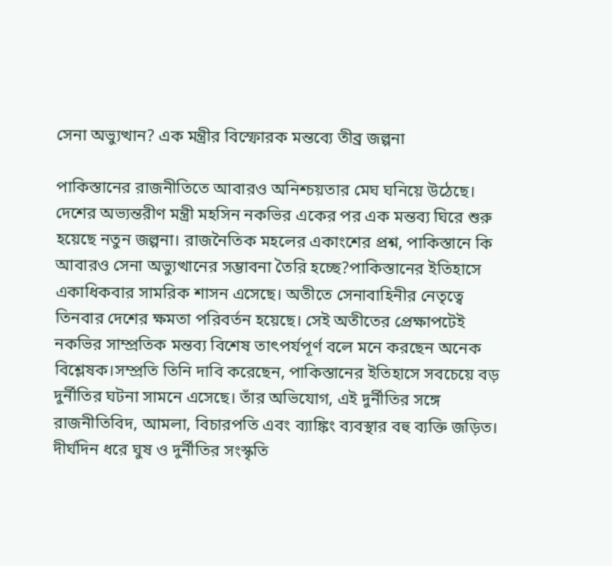সেনা অভ্যুত্থান? এক মন্ত্রীর বিস্ফোরক মন্তব্যে তীব্র জল্পনা

পাকিস্তানের রাজনীতিতে আবারও অনিশ্চয়তার মেঘ ঘনিয়ে উঠেছে। দেশের অভ্যন্তরীণ মন্ত্রী মহসিন নকভির একের পর এক মন্তব্য ঘিরে শুরু হয়েছে নতুন জল্পনা। রাজনৈতিক মহলের একাংশের প্রশ্ন, পাকিস্তানে কি আবারও সেনা অভ্যুত্থানের সম্ভাবনা তৈরি হচ্ছে?পাকিস্তানের ইতিহাসে একাধিকবার সামরিক শাসন এসেছে। অতীতে সেনাবাহিনীর নেতৃত্বে তিনবার দেশের ক্ষমতা পরিবর্তন হয়েছে। সেই অতীতের প্রেক্ষাপটেই নকভির সাম্প্রতিক মন্তব্য বিশেষ তাৎপর্যপূর্ণ বলে মনে করছেন অনেক বিশ্লেষক।সম্প্রতি তিনি দাবি করেছেন, পাকিস্তানের ইতিহাসে সবচেয়ে বড় দুর্নীতির ঘটনা সামনে এসেছে। তাঁর অভিযোগ, এই দুর্নীতির সঙ্গে রাজনীতিবিদ, আমলা, বিচারপতি এবং ব্যাঙ্কিং ব্যবস্থার বহু ব্যক্তি জড়িত। দীর্ঘদিন ধরে ঘুষ ও দুর্নীতির সংস্কৃতি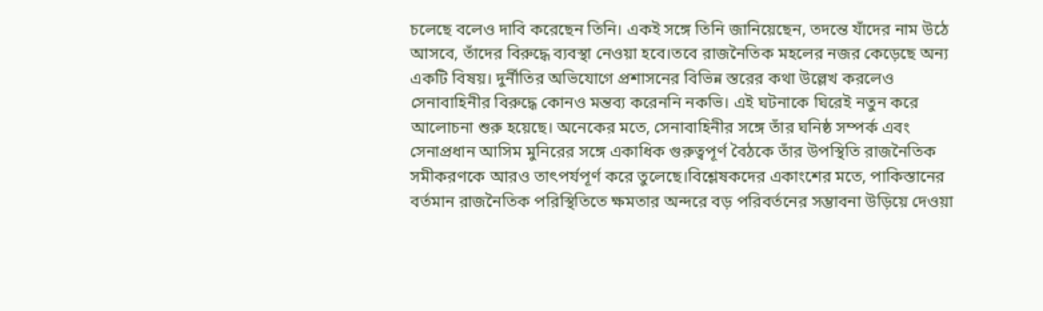চলেছে বলেও দাবি করেছেন তিনি। একই সঙ্গে তিনি জানিয়েছেন, তদন্তে যাঁদের নাম উঠে আসবে, তাঁদের বিরুদ্ধে ব্যবস্থা নেওয়া হবে।তবে রাজনৈতিক মহলের নজর কেড়েছে অন্য একটি বিষয়। দুর্নীতির অভিযোগে প্রশাসনের বিভিন্ন স্তরের কথা উল্লেখ করলেও সেনাবাহিনীর বিরুদ্ধে কোনও মন্তব্য করেননি নকভি। এই ঘটনাকে ঘিরেই নতুন করে আলোচনা শুরু হয়েছে। অনেকের মতে, সেনাবাহিনীর সঙ্গে তাঁর ঘনিষ্ঠ সম্পর্ক এবং সেনাপ্রধান আসিম মুনিরের সঙ্গে একাধিক গুরুত্বপূর্ণ বৈঠকে তাঁর উপস্থিতি রাজনৈতিক সমীকরণকে আরও তাৎপর্যপূর্ণ করে তুলেছে।বিশ্লেষকদের একাংশের মতে, পাকিস্তানের বর্তমান রাজনৈতিক পরিস্থিতিতে ক্ষমতার অন্দরে বড় পরিবর্তনের সম্ভাবনা উড়িয়ে দেওয়া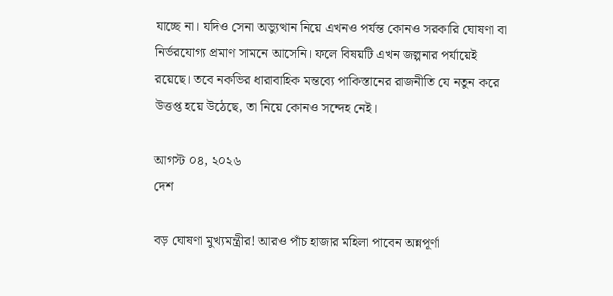যাচ্ছে না। যদিও সেনা অভ্যুত্থান নিয়ে এখনও পর্যন্ত কোনও সরকারি ঘোষণা বা নির্ভরযোগ্য প্রমাণ সামনে আসেনি। ফলে বিষয়টি এখন জল্পনার পর্যায়েই রয়েছে। তবে নকভির ধারাবাহিক মন্তব্যে পাকিস্তানের রাজনীতি যে নতুন করে উত্তপ্ত হয়ে উঠেছে, তা নিয়ে কোনও সন্দেহ নেই।

আগস্ট ০৪, ২০২৬
দেশ

বড় ঘোষণা মুখ্যমন্ত্রীর! আরও পাঁচ হাজার মহিলা পাবেন অন্নপূর্ণা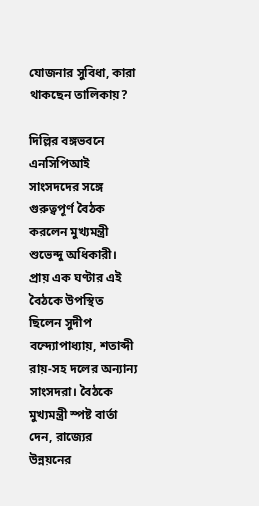যোজনার সুবিধা, কারা থাকছেন তালিকায়?

দিল্লির বঙ্গভবনে এনসিপিআই সাংসদদের সঙ্গে গুরুত্বপূর্ণ বৈঠক করলেন মুখ্যমন্ত্রী শুভেন্দু অধিকারী। প্রায় এক ঘণ্টার এই বৈঠকে উপস্থিত ছিলেন সুদীপ বন্দ্যোপাধ্যায়, শতাব্দী রায়-সহ দলের অন্যান্য সাংসদরা। বৈঠকে মুখ্যমন্ত্রী স্পষ্ট বার্তা দেন, রাজ্যের উন্নয়নের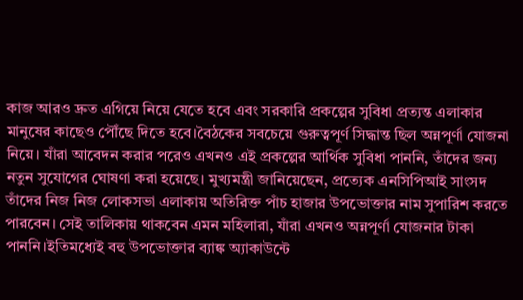কাজ আরও দ্রুত এগিয়ে নিয়ে যেতে হবে এবং সরকারি প্রকল্পের সুবিধা প্রত্যন্ত এলাকার মানুষের কাছেও পৌঁছে দিতে হবে।বৈঠকের সবচেয়ে গুরুত্বপূর্ণ সিদ্ধান্ত ছিল অন্নপূর্ণা যোজনা নিয়ে। যাঁরা আবেদন করার পরেও এখনও এই প্রকল্পের আর্থিক সুবিধা পাননি, তাঁদের জন্য নতুন সুযোগের ঘোষণা করা হয়েছে। মুখ্যমন্ত্রী জানিয়েছেন, প্রত্যেক এনসিপিআই সাংসদ তাঁদের নিজ নিজ লোকসভা এলাকায় অতিরিক্ত পাঁচ হাজার উপভোক্তার নাম সুপারিশ করতে পারবেন। সেই তালিকায় থাকবেন এমন মহিলারা, যাঁরা এখনও অন্নপূর্ণা যোজনার টাকা পাননি।ইতিমধ্যেই বহু উপভোক্তার ব্যাঙ্ক অ্যাকাউন্টে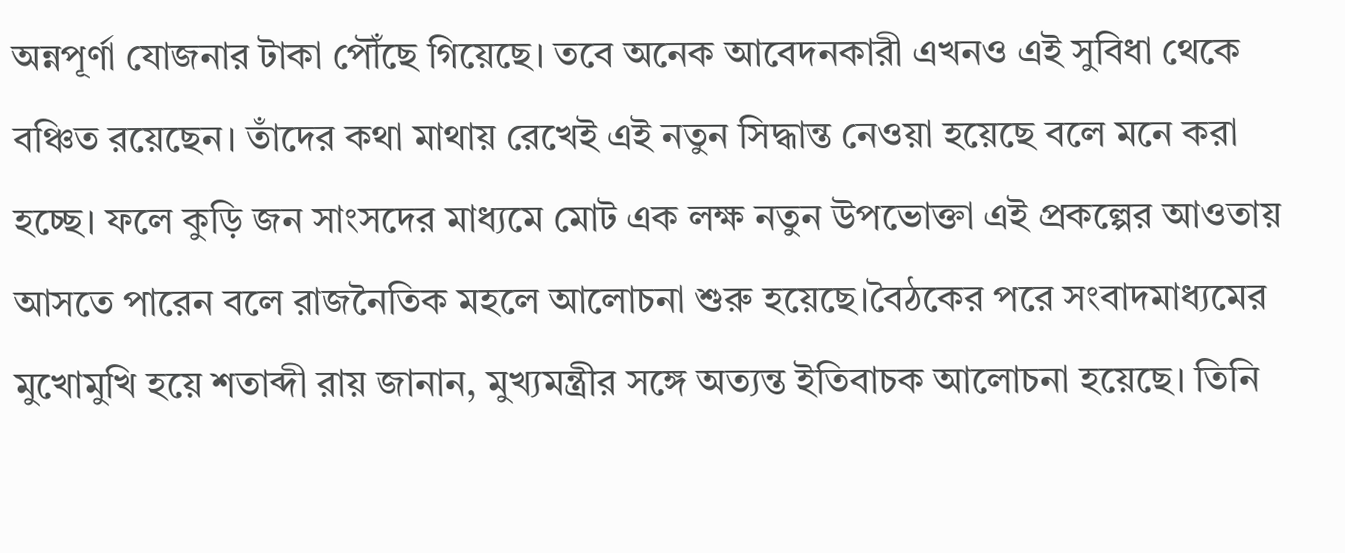অন্নপূর্ণা যোজনার টাকা পৌঁছে গিয়েছে। তবে অনেক আবেদনকারী এখনও এই সুবিধা থেকে বঞ্চিত রয়েছেন। তাঁদের কথা মাথায় রেখেই এই নতুন সিদ্ধান্ত নেওয়া হয়েছে বলে মনে করা হচ্ছে। ফলে কুড়ি জন সাংসদের মাধ্যমে মোট এক লক্ষ নতুন উপভোক্তা এই প্রকল্পের আওতায় আসতে পারেন বলে রাজনৈতিক মহলে আলোচনা শুরু হয়েছে।বৈঠকের পরে সংবাদমাধ্যমের মুখোমুখি হয়ে শতাব্দী রায় জানান, মুখ্যমন্ত্রীর সঙ্গে অত্যন্ত ইতিবাচক আলোচনা হয়েছে। তিনি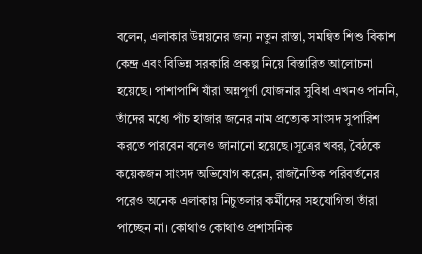বলেন, এলাকার উন্নয়নের জন্য নতুন রাস্তা, সমন্বিত শিশু বিকাশ কেন্দ্র এবং বিভিন্ন সরকারি প্রকল্প নিয়ে বিস্তারিত আলোচনা হয়েছে। পাশাপাশি যাঁরা অন্নপূর্ণা যোজনার সুবিধা এখনও পাননি, তাঁদের মধ্যে পাঁচ হাজার জনের নাম প্রত্যেক সাংসদ সুপারিশ করতে পারবেন বলেও জানানো হয়েছে।সূত্রের খবর, বৈঠকে কয়েকজন সাংসদ অভিযোগ করেন, রাজনৈতিক পরিবর্তনের পরেও অনেক এলাকায় নিচুতলার কর্মীদের সহযোগিতা তাঁরা পাচ্ছেন না। কোথাও কোথাও প্রশাসনিক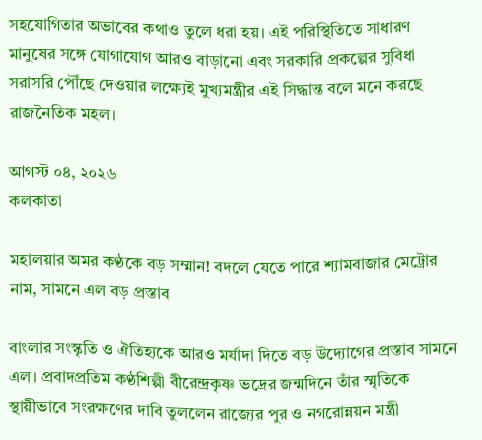সহযোগিতার অভাবের কথাও তুলে ধরা হয়। এই পরিস্থিতিতে সাধারণ মানুষের সঙ্গে যোগাযোগ আরও বাড়ানো এবং সরকারি প্রকল্পের সুবিধা সরাসরি পৌঁছে দেওয়ার লক্ষ্যেই মুখ্যমন্ত্রীর এই সিদ্ধান্ত বলে মনে করছে রাজনৈতিক মহল।

আগস্ট ০৪, ২০২৬
কলকাতা

মহালয়ার অমর কণ্ঠকে বড় সম্মান! বদলে যেতে পারে শ্যামবাজার মেট্রোর নাম, সামনে এল বড় প্রস্তাব

বাংলার সংস্কৃতি ও ঐতিহ্যকে আরও মর্যাদা দিতে বড় উদ্যোগের প্রস্তাব সামনে এল। প্রবাদপ্রতিম কণ্ঠশিল্পী বীরেন্দ্রকৃষ্ণ ভদ্রের জন্মদিনে তাঁর স্মৃতিকে স্থায়ীভাবে সংরক্ষণের দাবি তুললেন রাজ্যের পুর ও নগরোন্নয়ন মন্ত্রী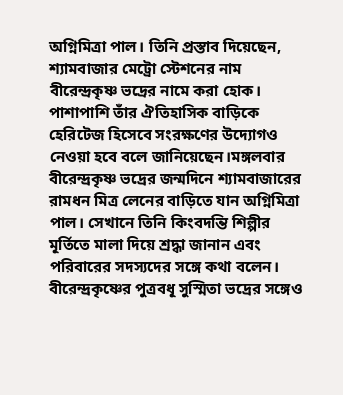অগ্নিমিত্রা পাল। তিনি প্রস্তাব দিয়েছেন, শ্যামবাজার মেট্রো স্টেশনের নাম বীরেন্দ্রকৃষ্ণ ভদ্রের নামে করা হোক। পাশাপাশি তাঁর ঐতিহাসিক বাড়িকে হেরিটেজ হিসেবে সংরক্ষণের উদ্যোগও নেওয়া হবে বলে জানিয়েছেন।মঙ্গলবার বীরেন্দ্রকৃষ্ণ ভদ্রের জন্মদিনে শ্যামবাজারের রামধন মিত্র লেনের বাড়িতে যান অগ্নিমিত্রা পাল। সেখানে তিনি কিংবদন্তি শিল্পীর মূর্তিতে মালা দিয়ে শ্রদ্ধা জানান এবং পরিবারের সদস্যদের সঙ্গে কথা বলেন। বীরেন্দ্রকৃষ্ণের পুত্রবধূ সুস্মিতা ভদ্রের সঙ্গেও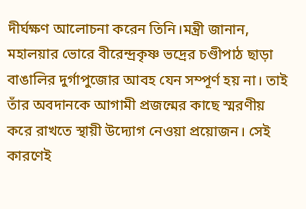দীর্ঘক্ষণ আলোচনা করেন তিনি।মন্ত্রী জানান, মহালয়ার ভোরে বীরেন্দ্রকৃষ্ণ ভদ্রের চণ্ডীপাঠ ছাড়া বাঙালির দুর্গাপুজোর আবহ যেন সম্পূর্ণ হয় না। তাই তাঁর অবদানকে আগামী প্রজন্মের কাছে স্মরণীয় করে রাখতে স্থায়ী উদ্যোগ নেওয়া প্রয়োজন। সেই কারণেই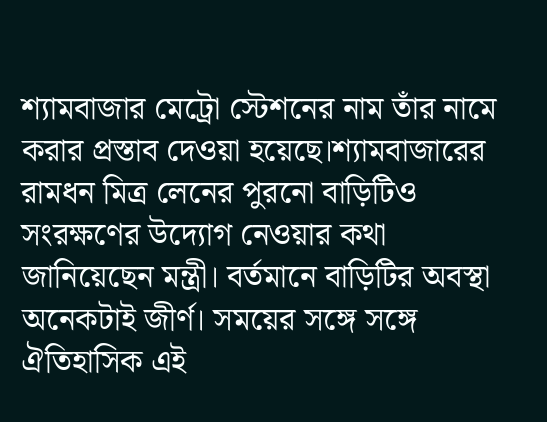শ্যামবাজার মেট্রো স্টেশনের নাম তাঁর নামে করার প্রস্তাব দেওয়া হয়েছে।শ্যামবাজারের রামধন মিত্র লেনের পুরনো বাড়িটিও সংরক্ষণের উদ্যোগ নেওয়ার কথা জানিয়েছেন মন্ত্রী। বর্তমানে বাড়িটির অবস্থা অনেকটাই জীর্ণ। সময়ের সঙ্গে সঙ্গে ঐতিহাসিক এই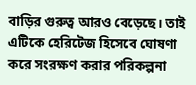বাড়ির গুরুত্ব আরও বেড়েছে। তাই এটিকে হেরিটেজ হিসেবে ঘোষণা করে সংরক্ষণ করার পরিকল্পনা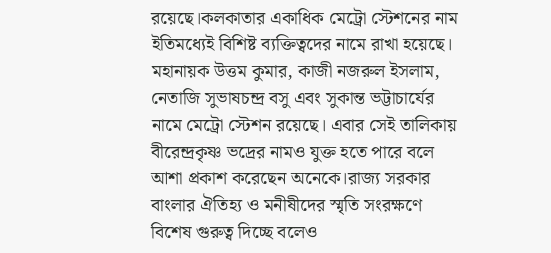রয়েছে।কলকাতার একাধিক মেট্রো স্টেশনের নাম ইতিমধ্যেই বিশিষ্ট ব্যক্তিত্বদের নামে রাখা হয়েছে। মহানায়ক উত্তম কুমার, কাজী নজরুল ইসলাম, নেতাজি সুভাষচন্দ্র বসু এবং সুকান্ত ভট্টাচার্যের নামে মেট্রো স্টেশন রয়েছে। এবার সেই তালিকায় বীরেন্দ্রকৃষ্ণ ভদ্রের নামও যুক্ত হতে পারে বলে আশা প্রকাশ করেছেন অনেকে।রাজ্য সরকার বাংলার ঐতিহ্য ও মনীষীদের স্মৃতি সংরক্ষণে বিশেষ গুরুত্ব দিচ্ছে বলেও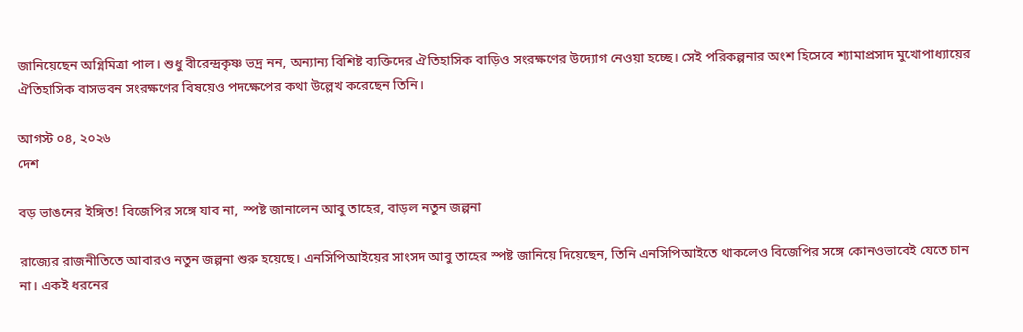জানিয়েছেন অগ্নিমিত্রা পাল। শুধু বীরেন্দ্রকৃষ্ণ ভদ্র নন, অন্যান্য বিশিষ্ট ব্যক্তিদের ঐতিহাসিক বাড়িও সংরক্ষণের উদ্যোগ নেওয়া হচ্ছে। সেই পরিকল্পনার অংশ হিসেবে শ্যামাপ্রসাদ মুখোপাধ্যায়ের ঐতিহাসিক বাসভবন সংরক্ষণের বিষয়েও পদক্ষেপের কথা উল্লেখ করেছেন তিনি।

আগস্ট ০৪, ২০২৬
দেশ

বড় ভাঙনের ইঙ্গিত! বিজেপির সঙ্গে যাব না, স্পষ্ট জানালেন আবু তাহের, বাড়ল নতুন জল্পনা

রাজ্যের রাজনীতিতে আবারও নতুন জল্পনা শুরু হয়েছে। এনসিপিআইয়ের সাংসদ আবু তাহের স্পষ্ট জানিয়ে দিয়েছেন, তিনি এনসিপিআইতে থাকলেও বিজেপির সঙ্গে কোনওভাবেই যেতে চান না। একই ধরনের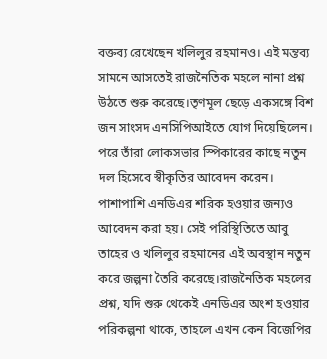বক্তব্য রেখেছেন খলিলুর রহমানও। এই মন্তব্য সামনে আসতেই রাজনৈতিক মহলে নানা প্রশ্ন উঠতে শুরু করেছে।তৃণমূল ছেড়ে একসঙ্গে বিশ জন সাংসদ এনসিপিআইতে যোগ দিয়েছিলেন। পরে তাঁরা লোকসভার স্পিকারের কাছে নতুন দল হিসেবে স্বীকৃতির আবেদন করেন। পাশাপাশি এনডিএর শরিক হওয়ার জন্যও আবেদন করা হয়। সেই পরিস্থিতিতে আবু তাহের ও খলিলুর রহমানের এই অবস্থান নতুন করে জল্পনা তৈরি করেছে।রাজনৈতিক মহলের প্রশ্ন, যদি শুরু থেকেই এনডিএর অংশ হওয়ার পরিকল্পনা থাকে, তাহলে এখন কেন বিজেপির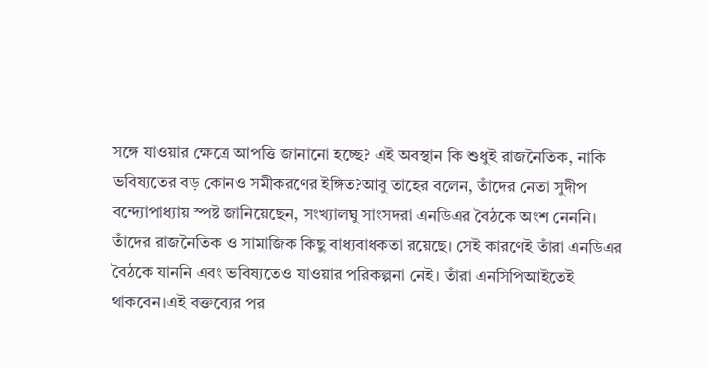সঙ্গে যাওয়ার ক্ষেত্রে আপত্তি জানানো হচ্ছে? এই অবস্থান কি শুধুই রাজনৈতিক, নাকি ভবিষ্যতের বড় কোনও সমীকরণের ইঙ্গিত?আবু তাহের বলেন, তাঁদের নেতা সুদীপ বন্দ্যোপাধ্যায় স্পষ্ট জানিয়েছেন, সংখ্যালঘু সাংসদরা এনডিএর বৈঠকে অংশ নেননি। তাঁদের রাজনৈতিক ও সামাজিক কিছু বাধ্যবাধকতা রয়েছে। সেই কারণেই তাঁরা এনডিএর বৈঠকে যাননি এবং ভবিষ্যতেও যাওয়ার পরিকল্পনা নেই। তাঁরা এনসিপিআইতেই থাকবেন।এই বক্তব্যের পর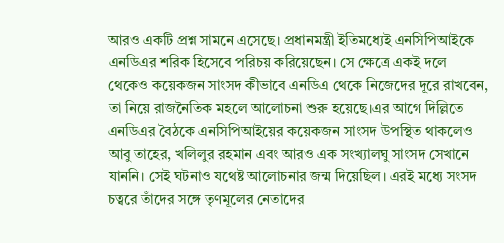আরও একটি প্রশ্ন সামনে এসেছে। প্রধানমন্ত্রী ইতিমধ্যেই এনসিপিআইকে এনডিএর শরিক হিসেবে পরিচয় করিয়েছেন। সে ক্ষেত্রে একই দলে থেকেও কয়েকজন সাংসদ কীভাবে এনডিএ থেকে নিজেদের দূরে রাখবেন, তা নিয়ে রাজনৈতিক মহলে আলোচনা শুরু হয়েছে।এর আগে দিল্লিতে এনডিএর বৈঠকে এনসিপিআইয়ের কয়েকজন সাংসদ উপস্থিত থাকলেও আবু তাহের, খলিলুর রহমান এবং আরও এক সংখ্যালঘু সাংসদ সেখানে যাননি। সেই ঘটনাও যথেষ্ট আলোচনার জন্ম দিয়েছিল। এরই মধ্যে সংসদ চত্বরে তাঁদের সঙ্গে তৃণমূলের নেতাদের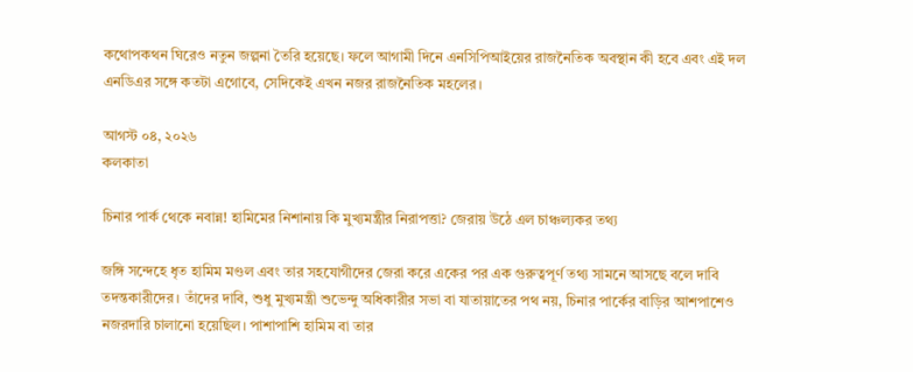কথোপকথন ঘিরেও নতুন জল্পনা তৈরি হয়েছে। ফলে আগামী দিনে এনসিপিআইয়ের রাজনৈতিক অবস্থান কী হবে এবং এই দল এনডিএর সঙ্গে কতটা এগোবে, সেদিকেই এখন নজর রাজনৈতিক মহলের।

আগস্ট ০৪, ২০২৬
কলকাতা

চিনার পার্ক থেকে নবান্ন! হামিমের নিশানায় কি মুখ্যমন্ত্রীর নিরাপত্তা? জেরায় উঠে এল চাঞ্চল্যকর তথ্য

জঙ্গি সন্দেহে ধৃত হামিম মণ্ডল এবং তার সহযোগীদের জেরা করে একের পর এক গুরুত্বপূর্ণ তথ্য সামনে আসছে বলে দাবি তদন্তকারীদের। তাঁদের দাবি, শুধু মুখ্যমন্ত্রী শুভেন্দু অধিকারীর সভা বা যাতায়াতের পথ নয়, চিনার পার্কের বাড়ির আশপাশেও নজরদারি চালানো হয়েছিল। পাশাপাশি হামিম বা তার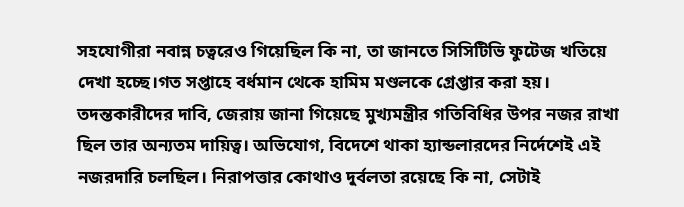সহযোগীরা নবান্ন চত্বরেও গিয়েছিল কি না, তা জানতে সিসিটিভি ফুটেজ খতিয়ে দেখা হচ্ছে।গত সপ্তাহে বর্ধমান থেকে হামিম মণ্ডলকে গ্রেপ্তার করা হয়। তদন্তকারীদের দাবি, জেরায় জানা গিয়েছে মুখ্যমন্ত্রীর গতিবিধির উপর নজর রাখা ছিল তার অন্যতম দায়িত্ব। অভিযোগ, বিদেশে থাকা হ্যান্ডলারদের নির্দেশেই এই নজরদারি চলছিল। নিরাপত্তার কোথাও দুর্বলতা রয়েছে কি না, সেটাই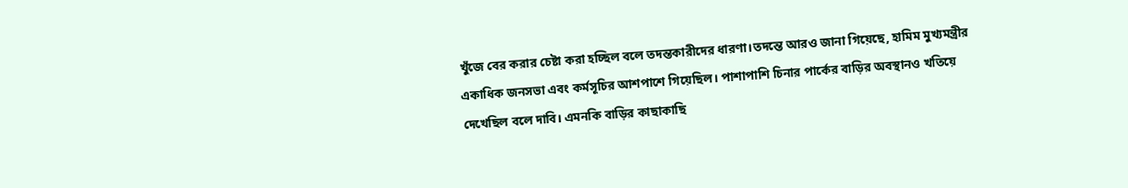খুঁজে বের করার চেষ্টা করা হচ্ছিল বলে তদন্তকারীদের ধারণা।তদন্তে আরও জানা গিয়েছে, হামিম মুখ্যমন্ত্রীর একাধিক জনসভা এবং কর্মসূচির আশপাশে গিয়েছিল। পাশাপাশি চিনার পার্কের বাড়ির অবস্থানও খতিয়ে দেখেছিল বলে দাবি। এমনকি বাড়ির কাছাকাছি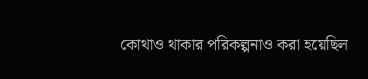কোথাও থাকার পরিকল্পনাও করা হয়েছিল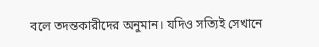বলে তদন্তকারীদের অনুমান। যদিও সত্যিই সেখানে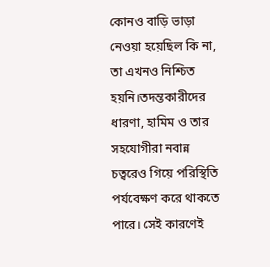কোনও বাড়ি ভাড়া নেওয়া হয়েছিল কি না, তা এখনও নিশ্চিত হয়নি।তদন্তকারীদের ধারণা, হামিম ও তার সহযোগীরা নবান্ন চত্বরেও গিয়ে পরিস্থিতি পর্যবেক্ষণ করে থাকতে পারে। সেই কারণেই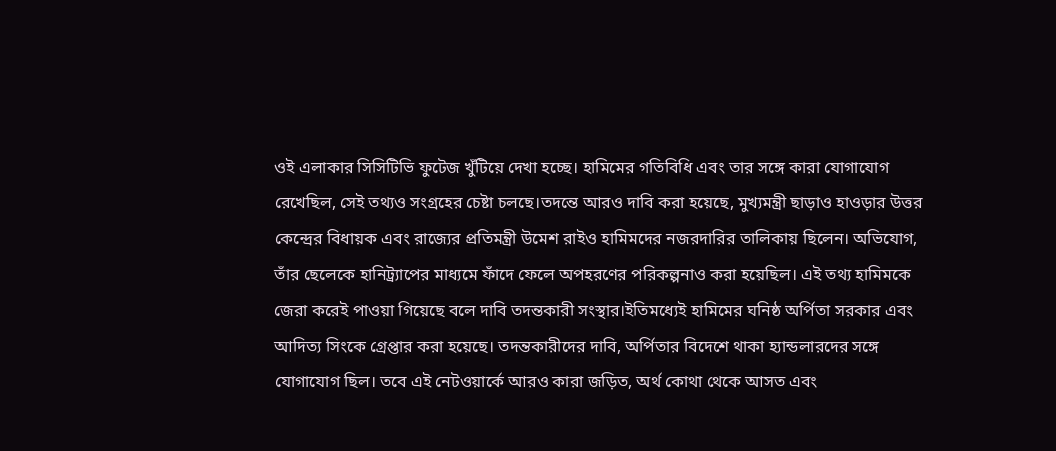ওই এলাকার সিসিটিভি ফুটেজ খুঁটিয়ে দেখা হচ্ছে। হামিমের গতিবিধি এবং তার সঙ্গে কারা যোগাযোগ রেখেছিল, সেই তথ্যও সংগ্রহের চেষ্টা চলছে।তদন্তে আরও দাবি করা হয়েছে, মুখ্যমন্ত্রী ছাড়াও হাওড়ার উত্তর কেন্দ্রের বিধায়ক এবং রাজ্যের প্রতিমন্ত্রী উমেশ রাইও হামিমদের নজরদারির তালিকায় ছিলেন। অভিযোগ, তাঁর ছেলেকে হানিট্র্যাপের মাধ্যমে ফাঁদে ফেলে অপহরণের পরিকল্পনাও করা হয়েছিল। এই তথ্য হামিমকে জেরা করেই পাওয়া গিয়েছে বলে দাবি তদন্তকারী সংস্থার।ইতিমধ্যেই হামিমের ঘনিষ্ঠ অর্পিতা সরকার এবং আদিত্য সিংকে গ্রেপ্তার করা হয়েছে। তদন্তকারীদের দাবি, অর্পিতার বিদেশে থাকা হ্যান্ডলারদের সঙ্গে যোগাযোগ ছিল। তবে এই নেটওয়ার্কে আরও কারা জড়িত, অর্থ কোথা থেকে আসত এবং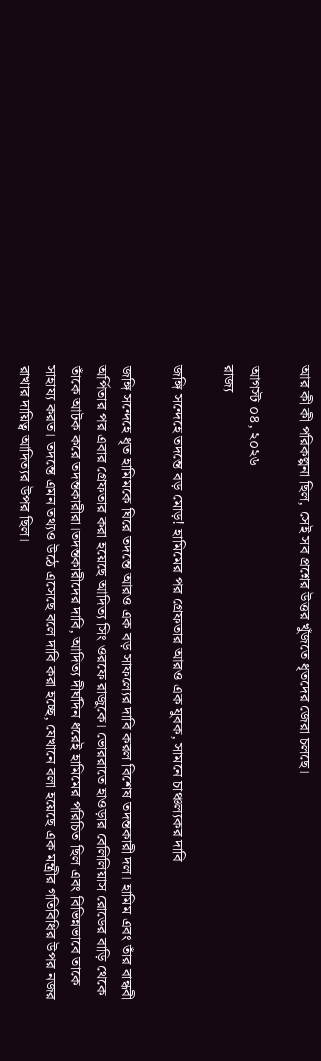আর কী কী পরিকল্পনা ছিল, সেই সব প্রশ্নের উত্তর খুঁজতে ধৃতদের জেরা চলছে।

আগস্ট ০৪, ২০২৬
রাজ্য

জঙ্গি সন্দেহে তদন্তে বড় মোড়! হামিমের পর গ্রেফতার আরও এক যুবক, সামনে চাঞ্চল্যকর দাবি

জঙ্গি সন্দেহে ধৃত হামিমকে ঘিরে তদন্তে আরও এক বড় সাফল্যের দাবি করল বিশেষ তদন্তকারী দল। হামিম এবং তাঁর বান্ধবী অর্পিতার পর এবার গ্রেফতার করা হয়েছে আদিত্য সিং ওরফে রাজুকে। ভোররাতে হাওড়ার বেলিলিয়াস রোডের বাড়ি থেকে তাঁকে আটক করে তদন্তকারীরা।তদন্তকারীদের দাবি, আদিত্য দীর্ঘদিন ধরেই হামিমের পরিচিত ছিল এবং বিভিন্নভাবে তাকে সাহায্য করত। তদন্তে এমন তথ্যও উঠে এসেছে বলে দাবি করা হচ্ছে, যেখানে বলা হয়েছে এক মন্ত্রীর গতিবিধির উপর নজর রাখার দায়িত্ব আদিত্যর উপর ছিল।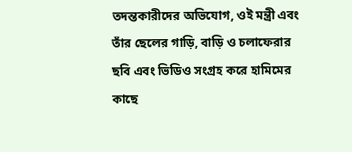তদন্তকারীদের অভিযোগ, ওই মন্ত্রী এবং তাঁর ছেলের গাড়ি, বাড়ি ও চলাফেরার ছবি এবং ভিডিও সংগ্রহ করে হামিমের কাছে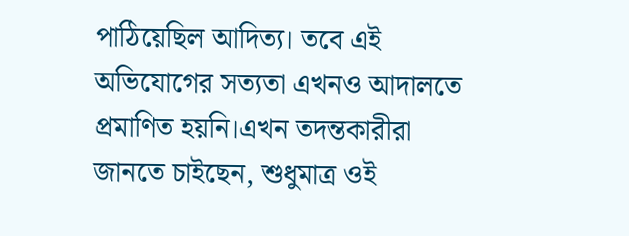পাঠিয়েছিল আদিত্য। তবে এই অভিযোগের সত্যতা এখনও আদালতে প্রমাণিত হয়নি।এখন তদন্তকারীরা জানতে চাইছেন, শুধুমাত্র ওই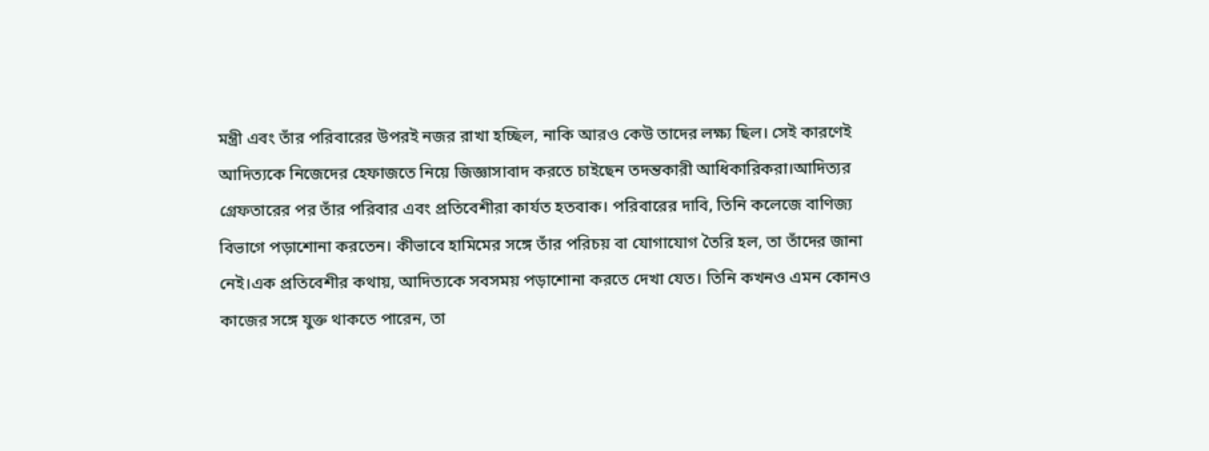মন্ত্রী এবং তাঁর পরিবারের উপরই নজর রাখা হচ্ছিল, নাকি আরও কেউ তাদের লক্ষ্য ছিল। সেই কারণেই আদিত্যকে নিজেদের হেফাজতে নিয়ে জিজ্ঞাসাবাদ করতে চাইছেন তদন্তকারী আধিকারিকরা।আদিত্যর গ্রেফতারের পর তাঁর পরিবার এবং প্রতিবেশীরা কার্যত হতবাক। পরিবারের দাবি, তিনি কলেজে বাণিজ্য বিভাগে পড়াশোনা করতেন। কীভাবে হামিমের সঙ্গে তাঁর পরিচয় বা যোগাযোগ তৈরি হল, তা তাঁদের জানা নেই।এক প্রতিবেশীর কথায়, আদিত্যকে সবসময় পড়াশোনা করতে দেখা যেত। তিনি কখনও এমন কোনও কাজের সঙ্গে যুক্ত থাকতে পারেন, তা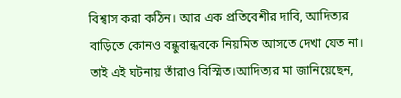বিশ্বাস করা কঠিন। আর এক প্রতিবেশীর দাবি, আদিত্যর বাড়িতে কোনও বন্ধুবান্ধবকে নিয়মিত আসতে দেখা যেত না। তাই এই ঘটনায় তাঁরাও বিস্মিত।আদিত্যর মা জানিয়েছেন,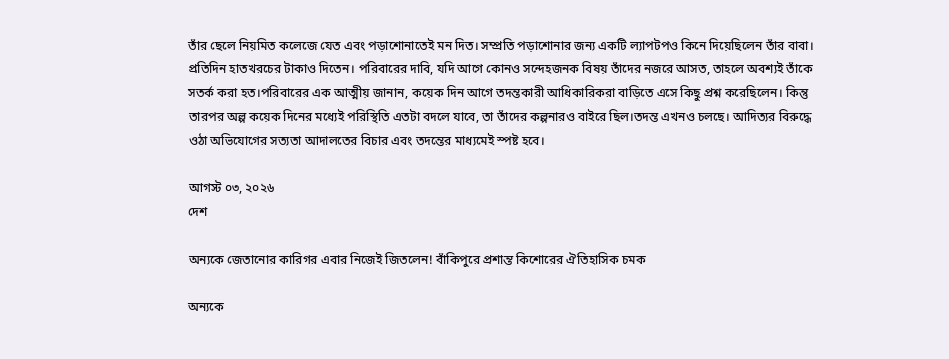তাঁর ছেলে নিয়মিত কলেজে যেত এবং পড়াশোনাতেই মন দিত। সম্প্রতি পড়াশোনার জন্য একটি ল্যাপটপও কিনে দিয়েছিলেন তাঁর বাবা। প্রতিদিন হাতখরচের টাকাও দিতেন। পরিবারের দাবি, যদি আগে কোনও সন্দেহজনক বিষয় তাঁদের নজরে আসত, তাহলে অবশ্যই তাঁকে সতর্ক করা হত।পরিবারের এক আত্মীয় জানান, কয়েক দিন আগে তদন্তকারী আধিকারিকরা বাড়িতে এসে কিছু প্রশ্ন করেছিলেন। কিন্তু তারপর অল্প কয়েক দিনের মধ্যেই পরিস্থিতি এতটা বদলে যাবে, তা তাঁদের কল্পনারও বাইরে ছিল।তদন্ত এখনও চলছে। আদিত্যর বিরুদ্ধে ওঠা অভিযোগের সত্যতা আদালতের বিচার এবং তদন্তের মাধ্যমেই স্পষ্ট হবে।

আগস্ট ০৩, ২০২৬
দেশ

অন্যকে জেতানোর কারিগর এবার নিজেই জিতলেন! বাঁকিপুরে প্রশান্ত কিশোরের ঐতিহাসিক চমক

অন্যকে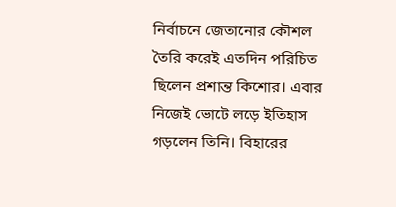নির্বাচনে জেতানোর কৌশল তৈরি করেই এতদিন পরিচিত ছিলেন প্রশান্ত কিশোর। এবার নিজেই ভোটে লড়ে ইতিহাস গড়লেন তিনি। বিহারের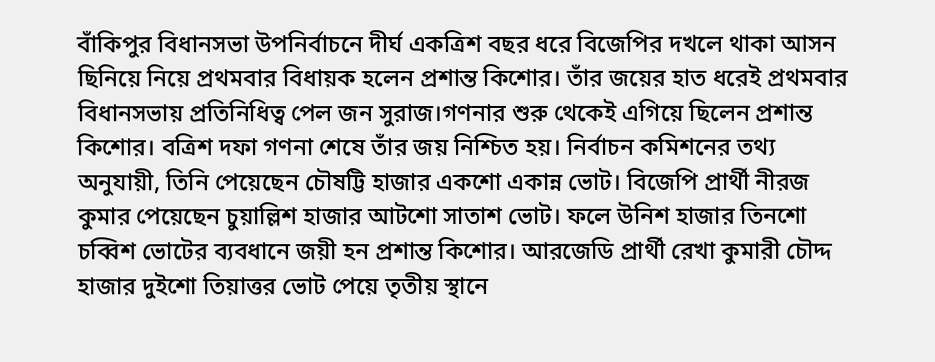বাঁকিপুর বিধানসভা উপনির্বাচনে দীর্ঘ একত্রিশ বছর ধরে বিজেপির দখলে থাকা আসন ছিনিয়ে নিয়ে প্রথমবার বিধায়ক হলেন প্রশান্ত কিশোর। তাঁর জয়ের হাত ধরেই প্রথমবার বিধানসভায় প্রতিনিধিত্ব পেল জন সুরাজ।গণনার শুরু থেকেই এগিয়ে ছিলেন প্রশান্ত কিশোর। বত্রিশ দফা গণনা শেষে তাঁর জয় নিশ্চিত হয়। নির্বাচন কমিশনের তথ্য অনুযায়ী, তিনি পেয়েছেন চৌষট্টি হাজার একশো একান্ন ভোট। বিজেপি প্রার্থী নীরজ কুমার পেয়েছেন চুয়াল্লিশ হাজার আটশো সাতাশ ভোট। ফলে উনিশ হাজার তিনশো চব্বিশ ভোটের ব্যবধানে জয়ী হন প্রশান্ত কিশোর। আরজেডি প্রার্থী রেখা কুমারী চৌদ্দ হাজার দুইশো তিয়াত্তর ভোট পেয়ে তৃতীয় স্থানে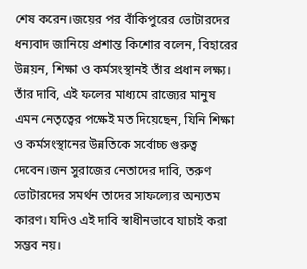শেষ করেন।জয়ের পর বাঁকিপুরের ভোটারদের ধন্যবাদ জানিয়ে প্রশান্ত কিশোর বলেন, বিহারের উন্নয়ন, শিক্ষা ও কর্মসংস্থানই তাঁর প্রধান লক্ষ্য। তাঁর দাবি, এই ফলের মাধ্যমে রাজ্যের মানুষ এমন নেতৃত্বের পক্ষেই মত দিয়েছেন, যিনি শিক্ষা ও কর্মসংস্থানের উন্নতিকে সর্বোচ্চ গুরুত্ব দেবেন।জন সুরাজের নেতাদের দাবি, তরুণ ভোটারদের সমর্থন তাদের সাফল্যের অন্যতম কারণ। যদিও এই দাবি স্বাধীনভাবে যাচাই করা সম্ভব নয়।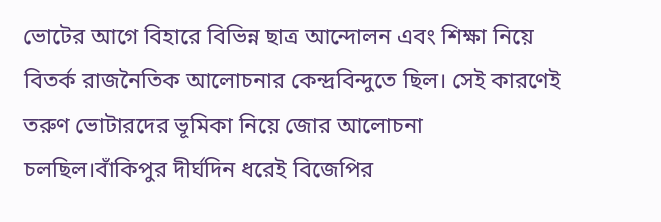ভোটের আগে বিহারে বিভিন্ন ছাত্র আন্দোলন এবং শিক্ষা নিয়ে বিতর্ক রাজনৈতিক আলোচনার কেন্দ্রবিন্দুতে ছিল। সেই কারণেই তরুণ ভোটারদের ভূমিকা নিয়ে জোর আলোচনা চলছিল।বাঁকিপুর দীর্ঘদিন ধরেই বিজেপির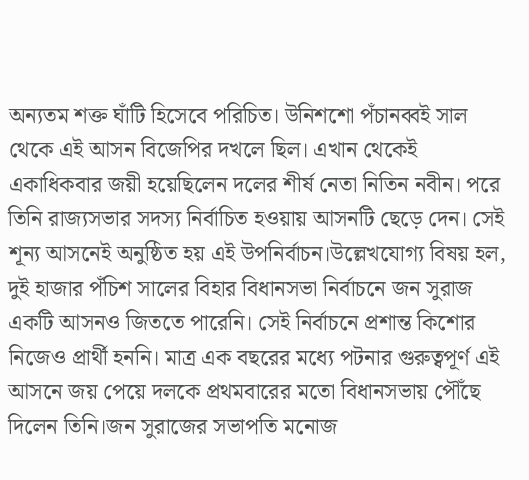অন্যতম শক্ত ঘাঁটি হিসেবে পরিচিত। উনিশশো পঁচানব্বই সাল থেকে এই আসন বিজেপির দখলে ছিল। এখান থেকেই একাধিকবার জয়ী হয়েছিলেন দলের শীর্ষ নেতা নিতিন নবীন। পরে তিনি রাজ্যসভার সদস্য নির্বাচিত হওয়ায় আসনটি ছেড়ে দেন। সেই শূন্য আসনেই অনুষ্ঠিত হয় এই উপনির্বাচন।উল্লেখযোগ্য বিষয় হল, দুই হাজার পঁচিশ সালের বিহার বিধানসভা নির্বাচনে জন সুরাজ একটি আসনও জিততে পারেনি। সেই নির্বাচনে প্রশান্ত কিশোর নিজেও প্রার্থী হননি। মাত্র এক বছরের মধ্যে পটনার গুরুত্বপূর্ণ এই আসনে জয় পেয়ে দলকে প্রথমবারের মতো বিধানসভায় পৌঁছে দিলেন তিনি।জন সুরাজের সভাপতি মনোজ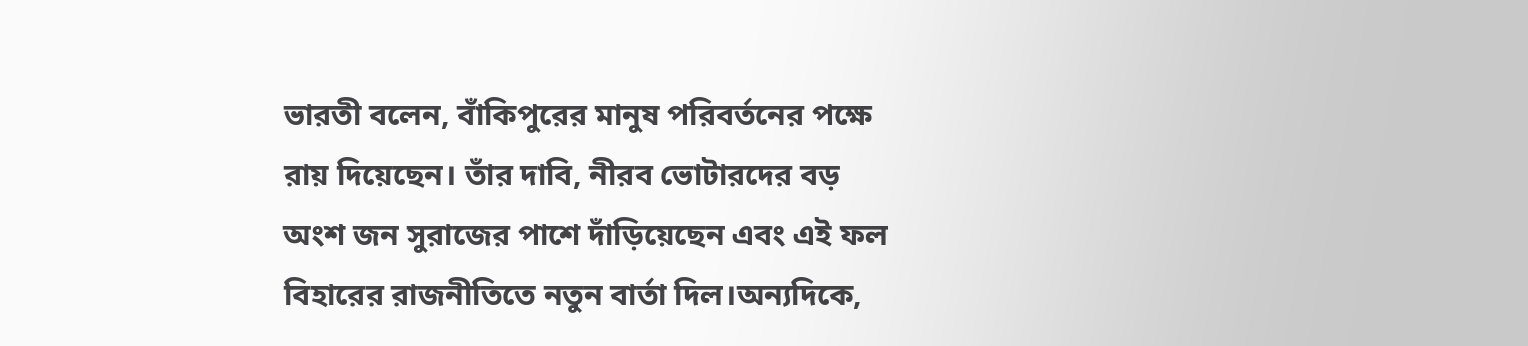ভারতী বলেন, বাঁকিপুরের মানুষ পরিবর্তনের পক্ষে রায় দিয়েছেন। তাঁর দাবি, নীরব ভোটারদের বড় অংশ জন সুরাজের পাশে দাঁড়িয়েছেন এবং এই ফল বিহারের রাজনীতিতে নতুন বার্তা দিল।অন্যদিকে,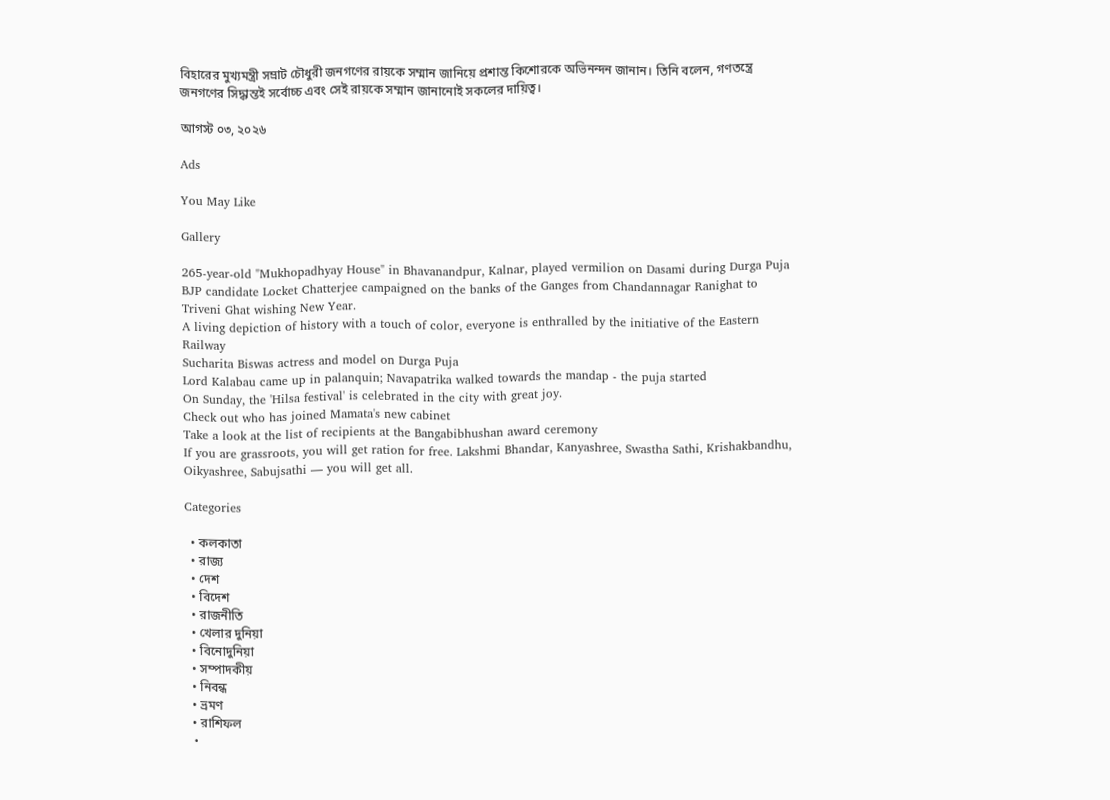বিহারের মুখ্যমন্ত্রী সম্রাট চৌধুরী জনগণের রায়কে সম্মান জানিয়ে প্রশান্ত কিশোরকে অভিনন্দন জানান। তিনি বলেন, গণতন্ত্রে জনগণের সিদ্ধান্তই সর্বোচ্চ এবং সেই রায়কে সম্মান জানানোই সকলের দায়িত্ব।

আগস্ট ০৩, ২০২৬

Ads

You May Like

Gallery

265-year-old "Mukhopadhyay House" in Bhavanandpur, Kalnar, played vermilion on Dasami during Durga Puja
BJP candidate Locket Chatterjee campaigned on the banks of the Ganges from Chandannagar Ranighat to Triveni Ghat wishing New Year.
A living depiction of history with a touch of color, everyone is enthralled by the initiative of the Eastern Railway
Sucharita Biswas actress and model on Durga Puja
Lord Kalabau came up in palanquin; Navapatrika walked towards the mandap - the puja started
On Sunday, the 'Hilsa festival' is celebrated in the city with great joy.
Check out who has joined Mamata's new cabinet
Take a look at the list of recipients at the Bangabibhushan award ceremony
If you are grassroots, you will get ration for free. Lakshmi Bhandar, Kanyashree, Swastha Sathi, Krishakbandhu, Oikyashree, Sabujsathi — you will get all.

Categories

  • কলকাতা
  • রাজ্য
  • দেশ
  • বিদেশ
  • রাজনীতি
  • খেলার দুনিয়া
  • বিনোদুনিয়া
  • সম্পাদকীয়
  • নিবন্ধ
  • ভ্রমণ
  • রাশিফল
  •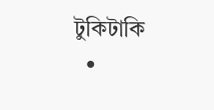টুকিটাকি
  •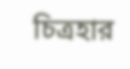চিত্রহার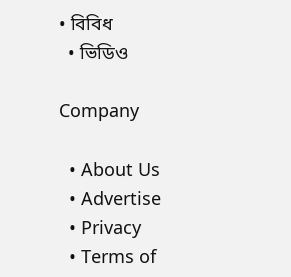• বিবিধ
  • ভিডিও

Company

  • About Us
  • Advertise
  • Privacy
  • Terms of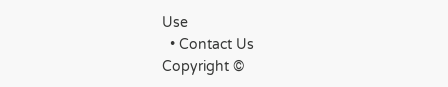Use
  • Contact Us
Copyright ©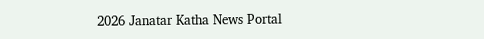2026 Janatar Katha News Portal